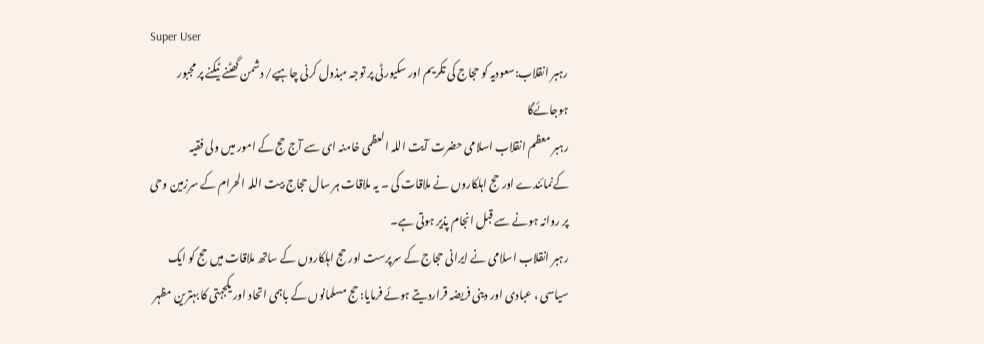Super User
رہبر انقلاب:سعودیہ کو حجاج کی تکریم اور سکیورٹی پر توجہ مبذول کرنی چاہیے/ دشمن گھٹنے ٹیکنے پر مجبور ہوجائےگا
رہبر معظم انقلاب اسلامی حضرت آیت اللہ العظمی خامنہ ای سے آج حج کے امور میں ولی فقیہ کےنمائندے اور حج اہلکاروں نے ملاقات کی ۔ یہ ملاقات ہر سال حجاج بیت اللہ الحرام کے سرزمین وحی پر روانہ ہونے سے قبل انجام پذیر ہوتی ہے۔
رہبر انقلاب اسلامی نے ایرانی حجاج کے سرپرست اور حج اہلکاروں کے ساتھ ملاقات میں حج کو ایک سیاسی ، عبادی اور دینی فریضہ قراردیتے ہوئے فرمایا: حج مسلمانوں کے باہمی اتحاد اور یکجہتی کا بہترین مظہر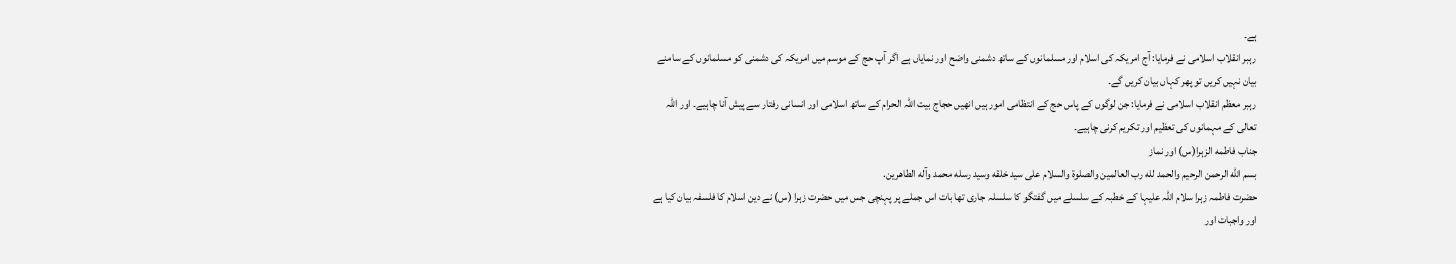ہے۔
رہبر انقلاب اسلامی نے فرمایا: آج امریکہ کی اسلام اور مسلمانوں کے ساتھ دشمنی واضح اور نمایاں ہے اگر آپ حج کے موسم میں امریکہ کی دشمنی کو مسلمانوں کے سامنے بیان نہیں کریں تو پھر کہاں بیان کریں گے۔
رہبر معظم انقلاب اسلامی نے فرمایا: جن لوگوں کے پاس حج کے انتظامی امور ہیں انھیں حجاج بیت اللہ الحرام کے ساتھ اسلامی اور انسانی رفتار سے پیش آنا چاہیے۔ اور اللہ تعالی کے مہمانوں کی تعظيم اور تکریم کرنی چاہیے۔
جناب فاطمه الزہرا(س) اور نماز
بسم الله الرحمن الرحیم والحمد لله رب العالمین والصلوۃ والسلام علی سید خلقه وسید رسله محمد وآله الطاهرین.
حضرت فاطمہ زہرا سلام اللہ علیہا کے خطبہ کے سلسلے میں گفتگو کا سلسلہ جاری تھا بات اس جملے پر پہنچی جس میں حضرت زہرا (س) نے دین اسلام کا فلسفہ بیان کیا ہے اور واجبات اور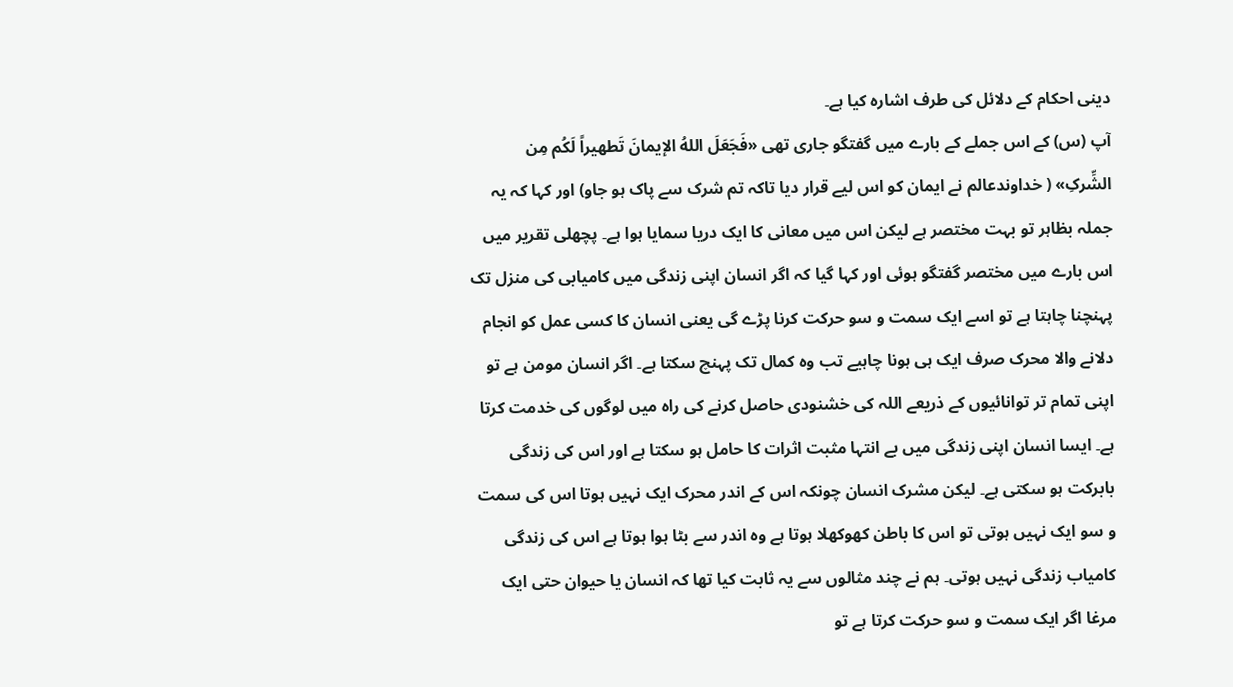دینی احکام کے دلائل کی طرف اشارہ کیا ہے۔
آپ (س) کے اس جملے کے بارے میں گفتگو جاری تھی «فَجَعَلَ اللهُ الإیمانَ تَطهیراً لَکُم مِن الشِّرکِ» ( خداوندعالم نے ایمان کو اس لیے قرار دیا تاکہ تم شرک سے پاک ہو جاو) اور کہا کہ یہ جملہ بظاہر تو بہت مختصر ہے لیکن اس میں معانی کا ایک دریا سمایا ہوا ہے۔ پچھلی تقریر میں اس بارے میں مختصر گفتگو ہوئی اور کہا گیا کہ اگر انسان اپنی زندگی میں کامیابی کی منزل تک پہنچنا چاہتا ہے تو اسے ایک سمت و سو حرکت کرنا پڑے گی یعنی انسان کا کسی عمل کو انجام دلانے والا محرک صرف ایک ہی ہونا چاہیے تب وہ کمال تک پہنچ سکتا ہے۔ اگر انسان مومن ہے تو اپنی تمام تر توانائیوں کے ذریعے اللہ کی خشنودی حاصل کرنے کی راہ میں لوگوں کی خدمت کرتا ہے۔ ایسا انسان اپنی زندگی میں بے انتہا مثبت اثرات کا حامل ہو سکتا ہے اور اس کی زندگی بابرکت ہو سکتی ہے۔ لیکن مشرک انسان چونکہ اس کے اندر محرک ایک نہیں ہوتا اس کی سمت و سو ایک نہیں ہوتی تو اس کا باطن کھوکھلا ہوتا ہے وہ اندر سے بٹا ہوا ہوتا ہے اس کی زندگی کامیاب زندگی نہیں ہوتی۔ ہم نے چند مثالوں سے یہ ثابت کیا تھا کہ انسان یا حیوان حتی ایک مرغا اگر ایک سمت و سو حرکت کرتا ہے تو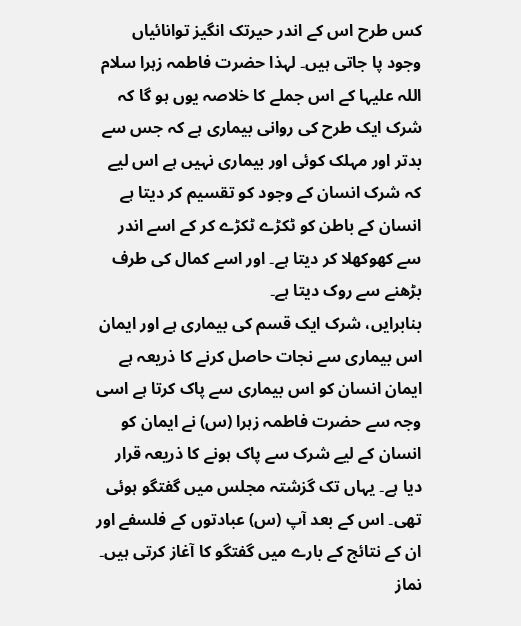کس طرح اس کے اندر حیرتک انگیز توانائیاں وجود پا جاتی ہیں۔ لہذا حضرت فاطمہ زہرا سلام اللہ علیہا کے اس جملے کا خلاصہ یوں ہو گا کہ شرک ایک طرح کی روانی بیماری ہے کہ جس سے بدتر اور مہلک کوئی اور بیماری نہیں ہے اس لیے کہ شرک انسان کے وجود کو تقسیم کر دیتا ہے انسان کے باطن کو ٹکڑے ٹکڑے کر کے اسے اندر سے کھوکھلا کر دیتا ہے۔ اور اسے کمال کی طرف بڑھنے سے روک دیتا ہے۔
بنابرایں، شرک ایک قسم کی بیماری ہے اور ایمان اس بیماری سے نجات حاصل کرنے کا ذریعہ ہے ایمان انسان کو اس بیماری سے پاک کرتا ہے اسی وجہ سے حضرت فاطمہ زہرا (س) نے ایمان کو انسان کے لیے شرک سے پاک ہونے کا ذریعہ قرار دیا ہے۔ یہاں تک گزشتہ مجلس میں گفتگو ہوئی تھی۔ اس کے بعد آپ (س) عبادتوں کے فلسفے اور ان کے نتائج کے بارے میں گفتگو کا آغاز کرتی ہیں۔ نماز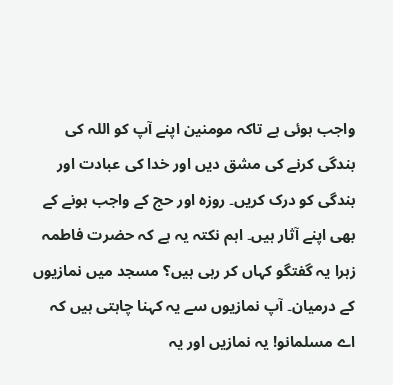واجب ہوئی ہے تاکہ مومنین اپنے آپ کو اللہ کی بندگی کرنے کی مشق دیں اور خدا کی عبادت اور بندگی کو درک کریں۔ روزہ اور حج کے واجب ہونے کے بھی اپنے آثار ہیں۔ اہم نکتہ یہ ہے کہ حضرت فاطمہ زہرا یہ گفتگو کہاں کر رہی ہیں؟ مسجد میں نمازیوں کے درمیان۔ آپ نمازیوں سے یہ کہنا چاہتی ہیں کہ اے مسلمانو! یہ نمازیں اور یہ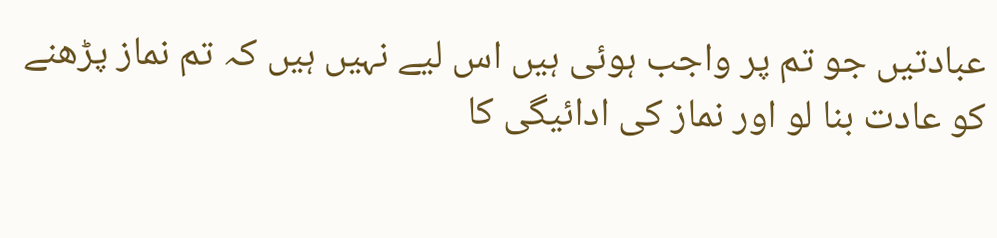عبادتیں جو تم پر واجب ہوئی ہیں اس لیے نہیں ہیں کہ تم نماز پڑھنے کو عادت بنا لو اور نماز کی ادائیگی کا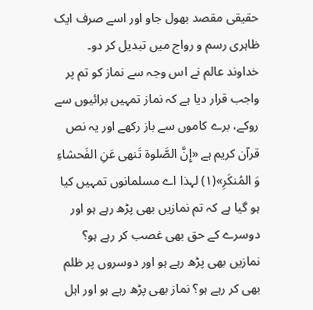حقیقی مقصد بھول جاو اور اسے صرف ایک ظاہری رسم و رواج میں تبدیل کر دو۔
خداوند عالم نے اس وجہ سے نماز کو تم پر واجب قرار دیا ہے کہ نماز تمہیں برائیوں سے روکے، برے کاموں سے باز رکھے اور یہ نص قرآن کریم ہے «إِنَّ الصَّلوۃ تَنهی عَنِ الفَحشاءِ وَ المُنکَرِ»(۱) لہذا اے مسلمانوں تمہیں کیا ہو گیا ہے کہ تم نمازیں بھی پڑھ رہے ہو اور دوسرے کے حق بھی غصب کر رہے ہو؟ نمازیں بھی پڑھ رہے ہو اور دوسروں پر ظلم بھی کر رہے ہو؟ نماز بھی پڑھ رہے ہو اور اہل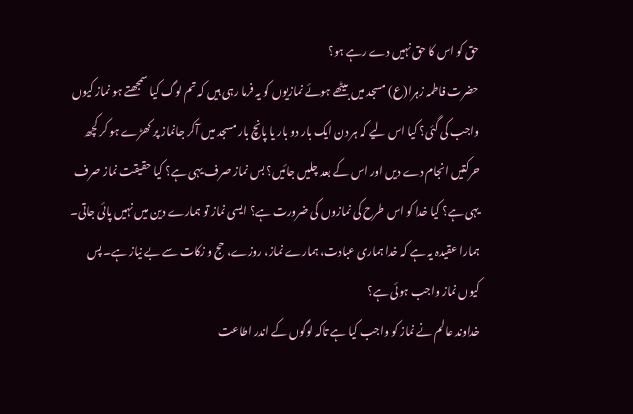حق کو اس کا حق نہیں دے رہے ہو؟
حضرت فاطمہ زہرا(ع) مسجد میں بیٹھے ہوئے نمازیوں کو یہ فرما رہی ہیں کہ تم لوگ کیا سمجھتے ہو نماز کیوں واجب کی گئی؟ کیا اس لیے کہ ہر دن ایک بار دو بار یا پانچ بار مسجد میں آکر جانماز پر کھڑے ہو کر کچھ حرکتیں انجام دے دیں اور اس کے بعد چلیں جائیں؟ بس نماز صرف یہی ہے؟ کیا حقیقت نماز صرف یہی ہے؟ کیا خدا کو اس طرح کی نمازوں کی ضرورت ہے؟ ایسی نماز تو ہمارے دین میں نہیں پائی جاتی۔ ہمارا عقیدہ یہ ہے کہ خدا ہماری عبادت، ہمارے نماز، روزے، حج و زکات سے بے نیاز ہے۔ پس کیوں نماز واجب ہوئی ہے؟
خداوند عالم نے نماز کو واجب کیا ہے تاکہ لوگوں کے اندر اطاعت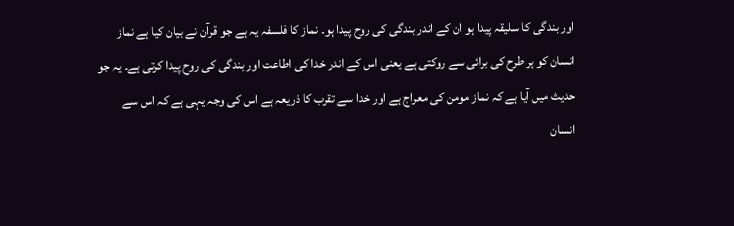اور بندگی کا سلیقہ پیدا ہو ان کے اندر بندگی کی روح پیدا ہو۔ نماز کا فلسفہ یہ ہے جو قرآن نے بیان کیا ہے نماز انسان کو ہر طرح کی برائی سے روکتی ہے یعنی اس کے اندر خدا کی اطاعت اور بندگی کی روح پیدا کرتی ہے۔ یہ جو حدیث میں آیا ہے کہ نماز مومن کی معراج ہے اور خدا سے تقرب کا ذریعہ ہے اس کی وجہ یہی ہے کہ اس سے انسان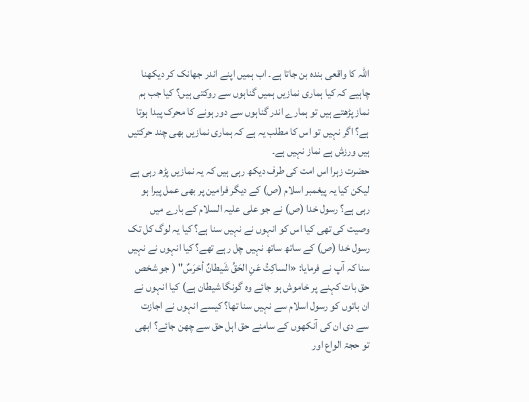اللہ کا واقعی بندہ بن جاتا ہے۔ اب ہمیں اپنے اندر جھانک کر دیکھنا چاہیے کہ کیا ہماری نمازیں ہمیں گناہوں سے روکتی ہیں؟ کیا جب ہم نماز پڑھتے ہیں تو ہمارے اندر گناہوں سے دور ہونے کا محرک پیدا ہوتا ہے؟ اگر نہیں تو اس کا مطلب یہ ہے کہ ہماری نمازیں بھی چند حرکتیں ہیں ورزش ہے نماز نہیں ہے۔
حضرت زہرا اس امت کی طرف دیکھ رہی ہیں کہ یہ نمازیں پڑھ رہی ہے لیکن کیا یہ پیغمبر اسلام (ص) کے دیگر فرامین پر بھی عمل پیرا ہو رہی ہے؟ رسول خدا (ص) نے جو علی علیہ السلام کے بارے میں وصیت کی تھی کیا اس کو انہوں نے نہیں سنا ہے؟ کیا یہ لوگ کل تک رسول خدا (ص) کے ساتھ ساتھ نہیں چل رہے تھے؟ کیا انہوں نے نہیں سنا کہ آپ نے فرمایا: «الساکِتُ عَنِ الحَقِّ شَیطانٌ أخرَسٌ" ( جو شخص حق بات کہنے پر خاموش ہو جائے وہ گونگا شیطان ہے) کیا انہوں نے ان باتوں کو رسول اسلام سے نہیں سنا تھا؟ کیسے انہوں نے اجازت سے دی ان کی آنکھوں کے سامنے حق اہل حق سے چھن جائے؟ ابھی تو حجۃ الواع اور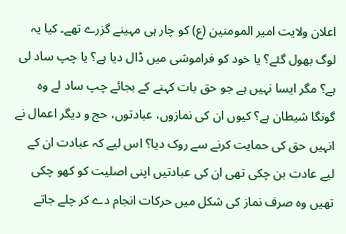اعلان ولایت امیر المومنین (ع) کو چار ہی مہینے گزرے تھے۔ کیا یہ لوگ بھول گئے؟ یا خود کو فراموشی میں ڈال دیا ہے؟ یا چپ ساد لی ہے؟ مگر ایسا نہیں ہے جو حق بات کہنے کے بجائے چپ ساد لے وہ گونگا شیطان ہے؟ کیوں ان کی نمازوں، عبادتوں، حج و دیگر اعمال نے انہیں حق کی حمایت کرنے سے روک دیا؟ اس لیے کہ عبادت ان کے لیے عادت بن چکی تھی ان کی عبادتیں اپنی اصلیت کو کھو چکی تھیں وہ صرف نماز کی شکل میں حرکات انجام دے کر چلے جاتے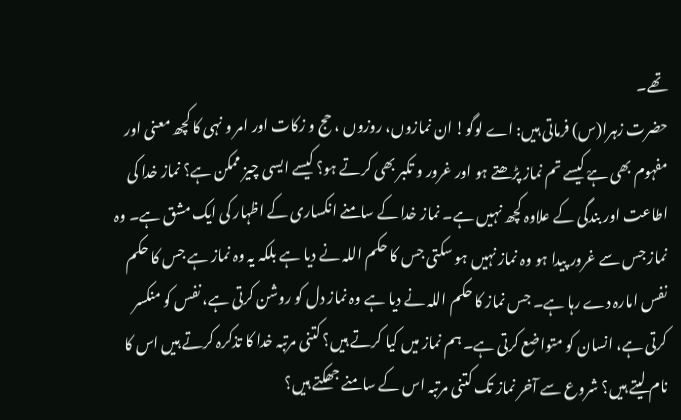تھے۔
حضرت زہرا(س) فرماتی ہیں: اے لوگو! ان نمازوں، روزوں ، حج و زکات اور امر و نہی کا کچھ معنی اور مفہوم بھی ہےْ کیسے تم نماز پڑھتے ہو اور غرور و تکبر بھی کرتے ہو؟ کیسے ایسی چیز ممکن ہے؟ نماز خدا کی اطاعت اور بندگی کے علاوہ کچھ نہیں ہے۔ نماز خدا کے سامنے انکساری کے اظہار کی ایک مشق ہے۔ وہ نماز جس سے غرور پیدا ہو وہ نماز نہیں ہو سکتی جس کا حکم اللہ نے دیا ہے بلکہ یہ وہ نماز ہے جس کا حکم نفس امارہ دے رہا ہے۔ جس نماز کا حکم اللہ نے دیا ہے وہ نماز دل کو روشن کرتی ہے، نفس کو منکسر کرتی ہے، انسان کو متواضع کرتی ہے۔ ہم نماز میں کیا کرتے ہیں؟ کتنی مرتبہ خدا کا تذکرہ کرتے ہیں اس کا نام لیتے ہیں؟ شروع سے آخر نماز تک کتنی مرتبہ اس کے سامنے جھکتے ہیں؟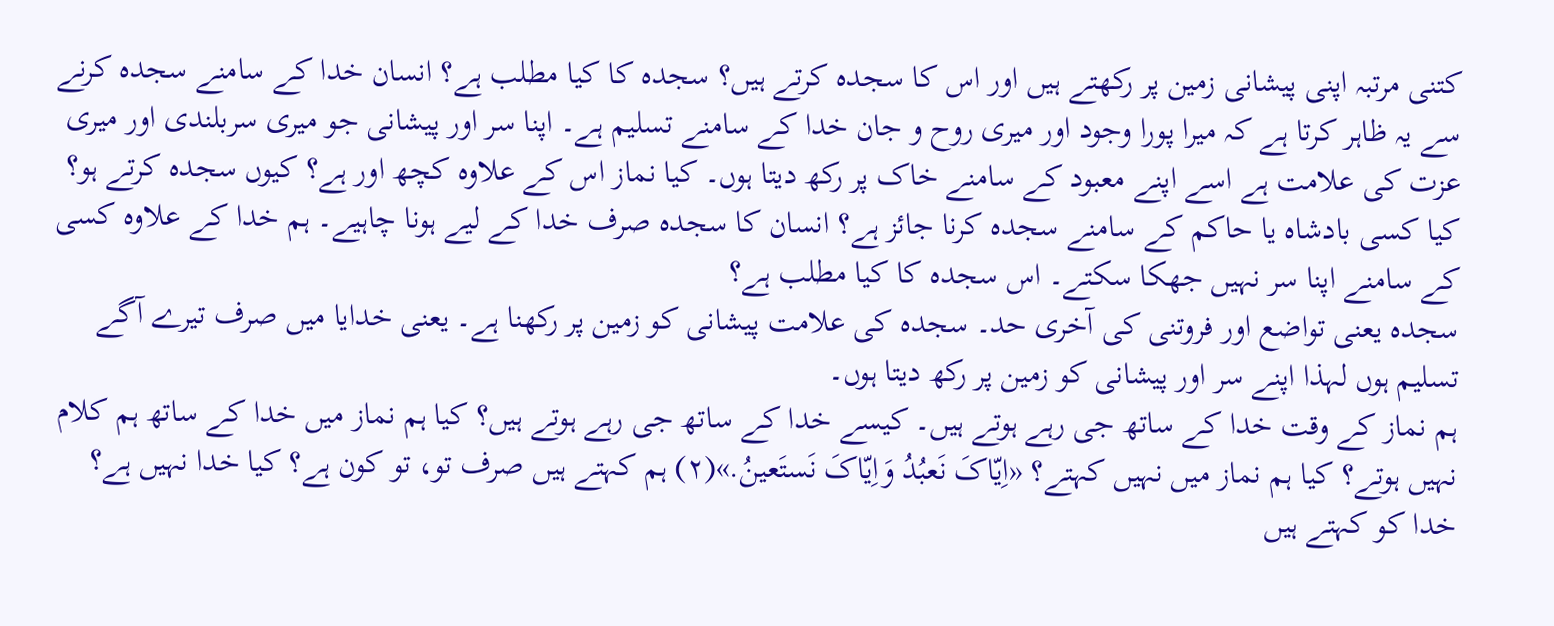کتنی مرتبہ اپنی پیشانی زمین پر رکھتے ہیں اور اس کا سجدہ کرتے ہیں؟ سجدہ کا کیا مطلب ہے؟ انسان خدا کے سامنے سجدہ کرنے سے یہ ظاہر کرتا ہے کہ میرا پورا وجود اور میری روح و جان خدا کے سامنے تسلیم ہے۔ اپنا سر اور پیشانی جو میری سربلندی اور میری عزت کی علامت ہے اسے اپنے معبود کے سامنے خاک پر رکھ دیتا ہوں۔ کیا نماز اس کے علاوہ کچھ اور ہے؟ کیوں سجدہ کرتے ہو؟ کیا کسی بادشاہ یا حاکم کے سامنے سجدہ کرنا جائز ہے؟ انسان کا سجدہ صرف خدا کے لیے ہونا چاہیے۔ ہم خدا کے علاوہ کسی کے سامنے اپنا سر نہیں جھکا سکتے۔ اس سجدہ کا کیا مطلب ہے؟
سجدہ یعنی تواضع اور فروتنی کی آخری حد۔ سجدہ کی علامت پیشانی کو زمین پر رکھنا ہے۔ یعنی خدایا میں صرف تیرے آگے تسلیم ہوں لہذا اپنے سر اور پیشانی کو زمین پر رکھ دیتا ہوں۔
ہم نماز کے وقت خدا کے ساتھ جی رہے ہوتے ہیں۔ کیسے خدا کے ساتھ جی رہے ہوتے ہیں؟ کیا ہم نماز میں خدا کے ساتھ ہم کلام نہیں ہوتے؟ کیا ہم نماز میں نہیں کہتے؟ «اِیّاکَ نَعبُدُ وَاِیّاکَ نَستَعینُ.»(۲) ہم کہتے ہیں صرف تو، تو کون ہے؟ کیا خدا نہیں ہے؟ خدا کو کہتے ہیں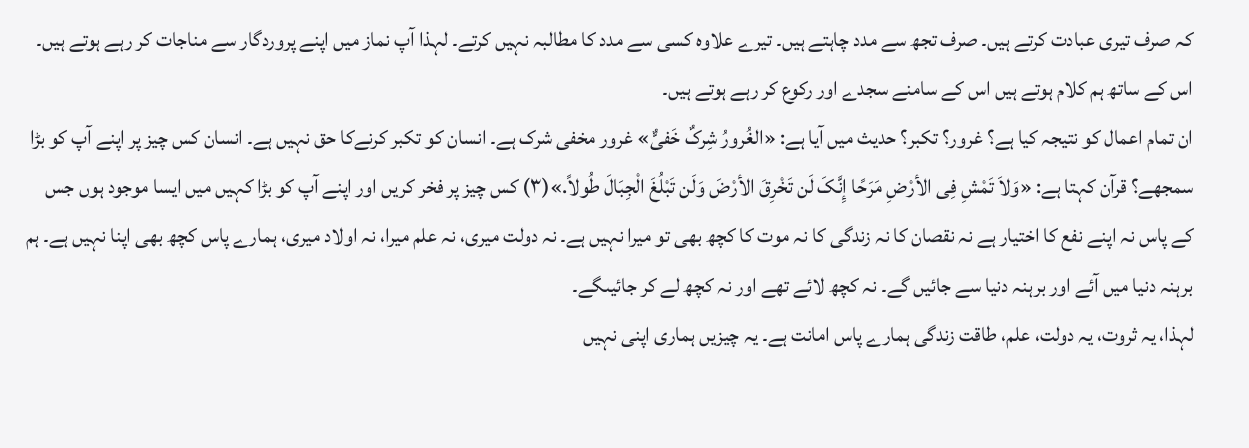کہ صرف تیری عبادت کرتے ہیں۔ صرف تجھ سے مدد چاہتے ہیں۔ تیرے علاوہ کسی سے مدد کا مطالبہ نہیں کرتے۔ لہذا آپ نماز میں اپنے پروردگار سے مناجات کر رہے ہوتے ہیں۔ اس کے ساتھ ہم کلام ہوتے ہیں اس کے سامنے سجدے اور رکوع کر رہے ہوتے ہیں۔
ان تمام اعمال کو نتیجہ کیا ہے؟ غرور؟ تکبر؟ حدیث میں آیا ہے: «الغُرورُ شِرکٌ خَفیٌّ» غرور مخفی شرک ہے۔ انسان کو تکبر کرنےکا حق نہیں ہے۔ انسان کس چیز پر اپنے آپ کو بڑا سمجھے؟ قرآن کہتا ہے: «وَلاَ تَمْشِ فِی الأرْضِ مَرَحًا إِنَّکَ لَن تَخْرِقَ الأرْضَ وَلَن تَبْلُغَ الْجِبَالَ طُولاً.»(۳) کس چیز پر فخر کریں اور اپنے آپ کو بڑا کہیں میں ایسا موجود ہوں جس کے پاس نہ اپنے نفع کا اختیار ہے نہ نقصان کا نہ زندگی کا نہ موت کا کچھ بھی تو میرا نہیں ہے۔ نہ دولت میری، نہ علم میرا، نہ اولاد میری، ہمارے پاس کچھ بھی اپنا نہیں ہے۔ ہم برہنہ دنیا میں آئے اور برہنہ دنیا سے جائیں گے۔ نہ کچھ لائے تھے اور نہ کچھ لے کر جائیںگے۔
لہذا، یہ ثروت، یہ دولت، علم، طاقت زندگی ہمارے پاس امانت ہے۔ یہ چیزیں ہماری اپنی نہیں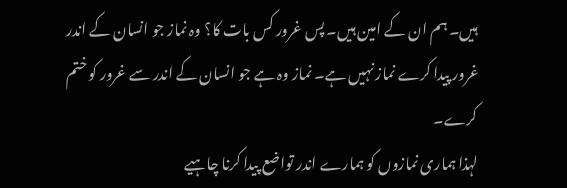ہیں۔ ہم ان کے امین ہیں۔ پس غرور کس بات کا؟ وہ نماز جو انسان کے اندر غرور پیدا کرے نماز نہیں ہے۔ نماز وہ ہے جو انسان کے اندر سے غرور کو ختم کرے۔
لہذا ہماری نمازوں کو ہمارے اندر تواضع پیدا کرنا چاہیے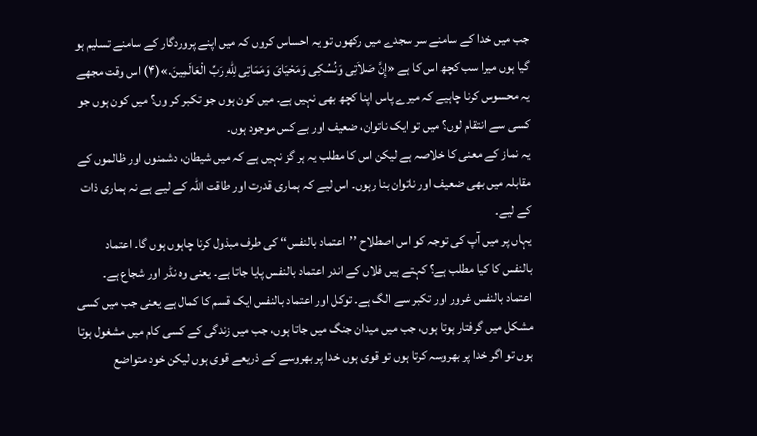جب میں خدا کے سامنے سر سجدے میں رکھوں تو یہ احساس کروں کہ میں اپنے پروردگار کے سامنے تسلیم ہو گیا ہوں میرا سب کچھ اس کا ہے «إِنَّ صَلاَتِی وَنُسُکِی وَمَحْیَایَ وَمَمَاتِی لِلّهِ رَبِّ الْعَالَمِینَ.»(۴) اس وقت مجھے یہ محسوس کرنا چاہیے کہ میرے پاس اپنا کچھ بھی نہیں ہے۔ میں کون ہوں جو تکبر کر وں؟ میں کون ہوں جو کسی سے انتقام لوں؟ میں تو ایک ناتوان، ضعیف اور بے کس موجود ہوں۔
یہ نماز کے معنی کا خلاصہ ہے لیکن اس کا مطلب یہ ہر گز نہیں ہے کہ میں شیطان، دشمنوں اور ظالموں کے مقابلہ میں بھی ضعیف اور ناتوان بنا رہوں۔ اس لیے کہ ہماری قدرت اور طاقت اللہ کے لیے ہے نہ ہماری ذات کے لیے۔
یہاں پر میں آپ کی توجہ کو اس اصطلاح ’’اعتماد بالنفس‘‘ کی طرف مبذول کرنا چاہوں ہوں گا۔ اعتماد بالنفس کا کیا مطلب ہے؟ کہتے ہیں فلاں کے اندر اعتماد بالنفس پایا جاتا ہے۔ یعنی وہ نڈر اور شجاع ہے۔ اعتماد بالنفس غرور اور تکبر سے الگ ہے۔ توکل اور اعتماد بالنفس ایک قسم کا کمال ہے یعنی جب میں کسی مشکل میں گرفتار ہوتا ہوں، جب میں میدان جنگ میں جاتا ہوں، جب میں زندگی کے کسی کام میں مشغول ہوتا ہوں تو اگر خدا پر بھروسہ کرتا ہوں تو قوی ہوں خدا پر بھروسے کے ذریعے قوی ہوں لیکن خود متواضع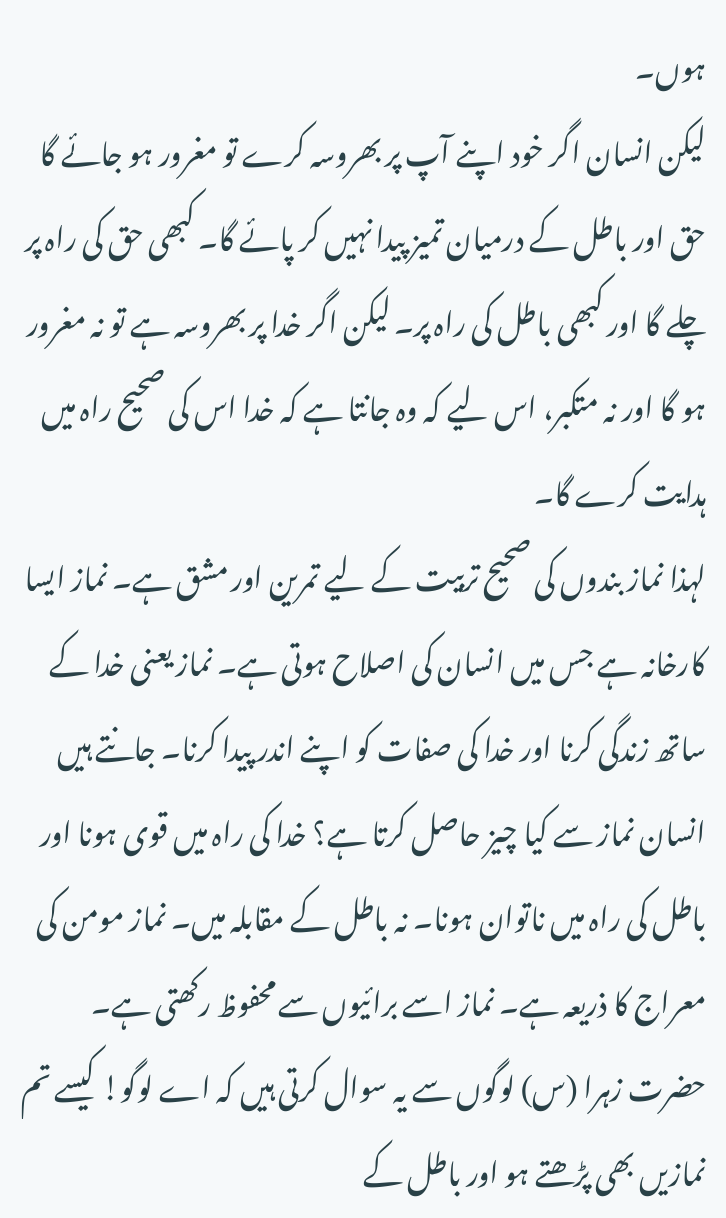ہوں۔
لیکن انسان اگر خود اپنے آپ پر بھروسہ کرے تو مغرور ہو جائے گا حق اور باطل کے درمیان تمیز پیدا نہیں کر پائے گا۔ کبھی حق کی راہ پر چلے گا اور کبھی باطل کی راہ پر۔ لیکن اگر خدا پر بھروسہ ہے تو نہ مغرور ہو گا اور نہ متکبر، اس لیے کہ وہ جانتا ہے کہ خدا اس کی صحیح راہ میں ہدایت کرے گا۔
لہذا نماز بندوں کی صحیح تربیت کے لیے تمرین اور مشق ہے۔ نماز ایسا کارخانہ ہے جس میں انسان کی اصلاح ہوتی ہے۔ نماز یعنی خدا کے ساتھ زندگی کرنا اور خدا کی صفات کو اپنے اندر پیدا کرنا۔ جانتے ہیں انسان نماز سے کیا چیز حاصل کرتا ہے؟ خدا کی راہ میں قوی ہونا اور باطل کی راہ میں ناتوان ہونا۔ نہ باطل کے مقابلہ میں۔ نماز مومن کی معراج کا ذریعہ ہے۔ نماز اسے برائیوں سے محفوظ رکھتی ہے۔
حضرت زہرا (س) لوگوں سے یہ سوال کرتی ہیں کہ اے لوگو! کیسے تم نمازیں بھی پڑھتے ہو اور باطل کے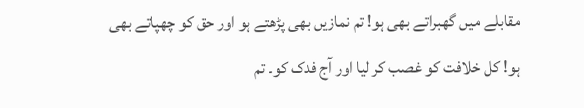مقابلے میں گھبراتے بھی ہو! تم نمازیں بھی پڑھتے ہو اور حق کو چھپاتے بھی ہو! کل خلافت کو غصب کر لیا اور آج فدک کو۔ تم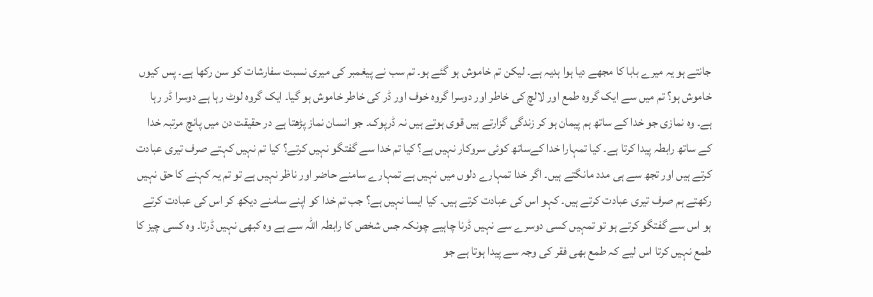جانتے ہو یہ میرے بابا کا مجھے دیا ہوا ہدیہ ہے۔ لیکن تم خاموش ہو گئے ہو۔ تم سب نے پیغمبر کی میری نسبت سفارشات کو سن رکھا ہے۔ پس کیوں خاموش ہو؟ تم میں سے ایک گروہ طمع اور لالچ کی خاطر اور دوسرا گروہ خوف اور ڈر کی خاطر خاموش ہو گیا۔ ایک گروہ لوٹ رہا ہے دوسرا ڈر رہا ہے۔ وہ نمازی جو خدا کے ساتھ ہم پیمان ہو کر زندگی گزارتے ہیں قوی ہوتے ہیں نہ ڈرپوک۔ جو انسان نماز پڑھتا ہے در حقیقت دن میں پانچ مرتبہ خدا کے ساتھ رابطہ پیدا کرتا ہے۔ کیا تمہارا خدا کےساتھ کوئی سروکار نہیں ہے؟ کیا تم خدا سے گفتگو نہیں کرتے؟ کیا تم نہیں کہتے صرف تیری عبادت کرتے ہیں اور تجھ سے ہی مدد مانگتے ہیں۔ اگر خدا تمہارے دلوں میں نہیں ہے تمہارے سامنے حاضر اور ناظر نہیں ہے تو تم یہ کہنے کا حق نہیں رکھتے ہم صرف تیری عبادت کرتے ہیں۔ کہو اس کی عبادت کرتے ہیں۔ کیا ایسا نہیں ہے؟ جب تم خدا کو اپنے سامنے دیکھ کر اس کی عبادت کرتے ہو اس سے گفتگو کرتے ہو تو تمہیں کسی دوسرے سے نہیں ڈرنا چاہیے چونکہ جس شخص کا رابطہ اللہ سے ہے وہ کبھی نہیں ڈرتا۔ وہ کسی چیز کا طمع نہیں کرتا اس لیے کہ طمع بھی فقر کی وجہ سے پیدا ہوتا ہے جو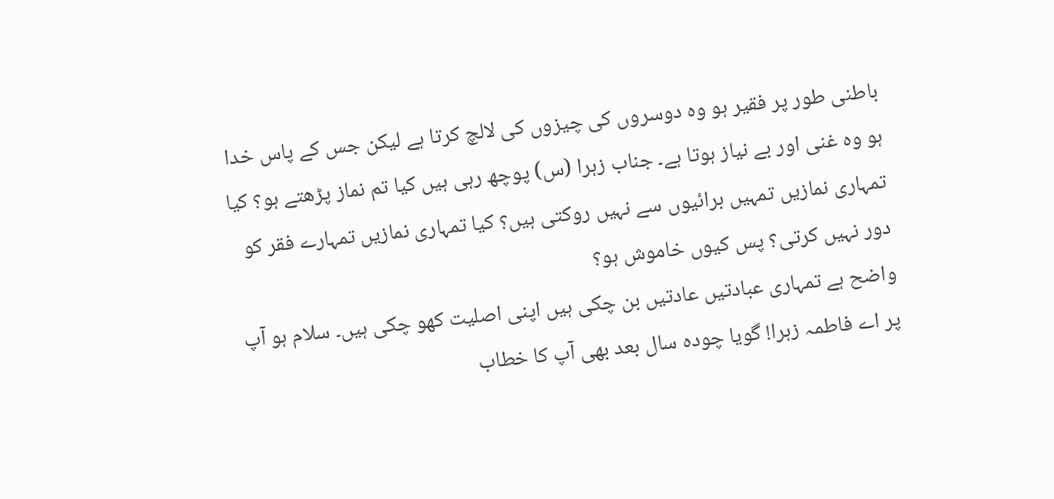باطنی طور پر فقیر ہو وہ دوسروں کی چیزوں کی لالچ کرتا ہے لیکن جس کے پاس خدا ہو وہ غنی اور بے نیاز ہوتا ہے۔ جناب زہرا (س) پوچھ رہی ہیں کیا تم نماز پڑھتے ہو؟ کیا تمہاری نمازیں تمہیں برائیوں سے نہیں روکتی ہیں؟ کیا تمہاری نمازیں تمہارے فقر کو دور نہیں کرتی؟ پس کیوں خاموش ہو؟
واضح ہے تمہاری عبادتیں عادتیں بن چکی ہیں اپنی اصلیت کھو چکی ہیں۔ سلام ہو آپ پر اے فاطمہ زہرا! گویا چودہ سال بعد بھی آپ کا خطاب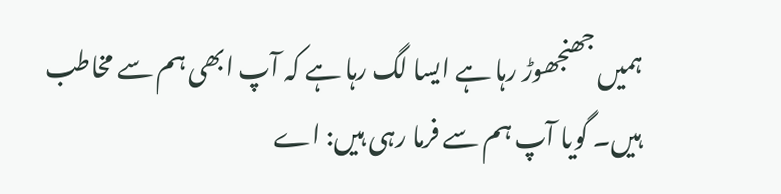ہمیں جھنجھوڑ رہا ہے ایسا لگ رہا ہے کہ آپ ابھی ہم سے مخاطب ہیں۔ گویا آپ ہم سے فرما رہی ہیں: اے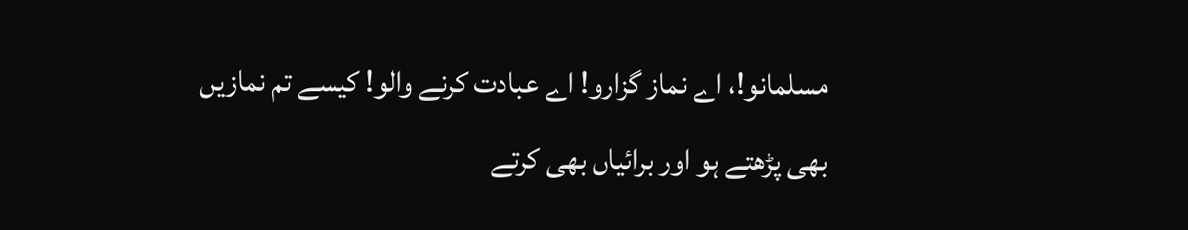مسلمانو!، اے نماز گزارو! اے عبادت کرنے والو! کیسے تم نمازیں بھی پڑھتے ہو اور برائیاں بھی کرتے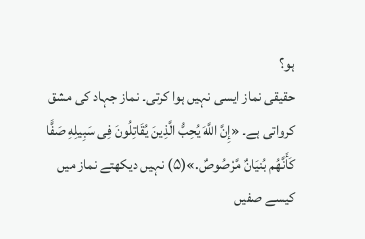ہو؟
حقیقی نماز ایسی نہیں ہوا کرتی۔ نماز جہاد کی مشق کرواتی ہے۔ «إِنَّ اللَّهَ یُحِبُّ الَّذِینَ یُقَاتِلُونَ فِی سَبِیلِهِ صَفًّا کَأَنَّهُم بُنیَانٌ مَّرْصُوصٌ.»(۵) نہیں دیکھتے نماز میں کیسے صفیں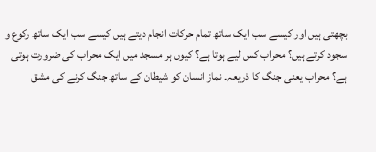بچھتی ہیں اور کیسے سب ایک ساتھ تمام حرکات انجام دیتے ہیں کیسے سب ایک ساتھ رکوع و سجود کرتے ہیں؟ محراب کس لیے ہوتا ہے؟ کیوں ہر مسجد میں ایک محراب کی ضرورت ہوتی ہے؟ محراب یعنی جنگ کا ذریعہ۔ نماز انسان کو شیطان کے ساتھ جنگ کرنے کی مشق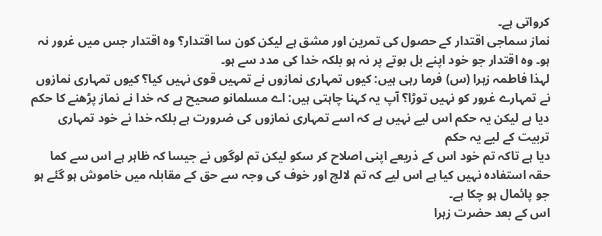کرواتی ہے۔
نماز سماجی اقتدار کے حصول کی تمرین اور مشق ہے لیکن کون سا اقتدار؟ وہ اقتدار جس میں غرور نہ ہو۔ وہ اقتدار جو خود اپنے بل بوتے پر نہ ہو بلکہ خدا کی مدد سے ہو۔
لہذا فاطمہ زہرا (س) فرما رہی ہیں: کیوں تمہاری نمازوں نے تمہیں قوی نہیں کیا؟ کیوں تمہاری نمازوں نے تمہارے غرور کو نہیں توڑا؟ آپ یہ کہنا چاہتی ہیں: اے مسلمانو صحیح ہے کہ خدا نے نماز پڑھنے کا حکم دیا ہے لیکن یہ حکم اس لیے نہیں ہے کہ اسے تمہاری نمازوں کی ضرورت ہے بلکہ خدا نے خود تمہاری تربیت کے لیے یہ حکم
دیا ہے تاکہ تم خود اس کے ذریعے اپنی اصلاح کر سکو لیکن تم لوگوں نے جیسا کہ ظاہر ہے اس سے کما حقہ استفادہ نہیں کیا ہے اس لیے کہ تم لالچ اور خوف کی وجہ سے حق کے مقابلہ میں خاموش ہو گئے ہو جو پائمال ہو چکا ہے۔
اس کے بعد حضرت زہرا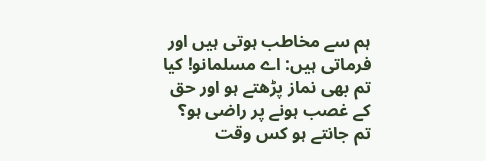ہم سے مخاطب ہوتی ہیں اور فرماتی ہیں: اے مسلمانو! کیا تم بھی نماز پڑھتے ہو اور حق کے غصب ہونے پر راضی ہو؟ تم جانتے ہو کس وقت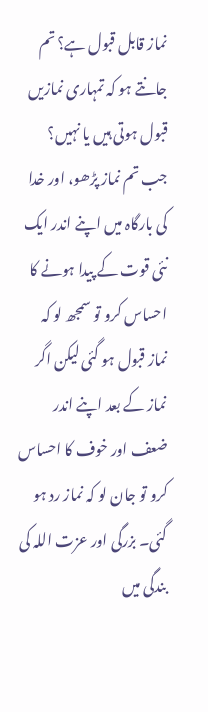نماز قابل قبول ہے؟ تم جانتے ہو کہ تمہاری نمازیں قبول ہوتی ہیں یا نہیں؟ جب تم نماز پڑھو، اور خدا کی بارگاہ میں اپنے اندر ایک نئی قوت کے پیدا ہونے کا احساس کرو تو سمجھ لو کہ نماز قبول ہو گئی لیکن اگر نماز کے بعد اپنے اندر ضعف اور خوف کا احساس کرو تو جان لو کہ نماز رد ہو گئی۔ بزرگی اور عزت اللہ کی بندگی میں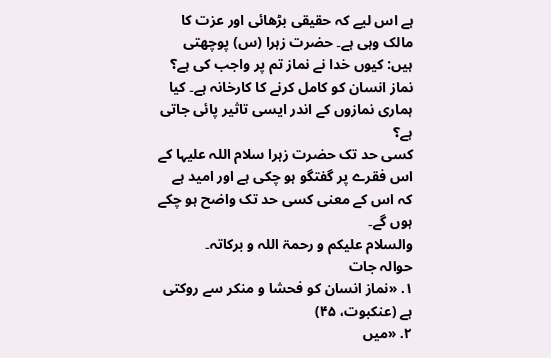ہے اس لیے کہ حقیقی بڑھائی اور عزت کا مالک وہی ہے۔ حضرت زہرا (س) پوچھتی ہیں: کیوں خدا نے نماز تم پر واجب کی ہے؟ نماز انسان کو کامل کرنے کا کارخانہ ہے۔ کیا ہماری نمازوں کے اندر ایسی تاثیر پائی جاتی ہے؟
کسی حد تک حضرت زہرا سلام اللہ علیہا کے اس فقرے پر گفتگو ہو چکی ہے اور امید ہے کہ اس کے معنی کسی حد تک واضح ہو چکے ہوں گے۔
والسلام علیکم و رحمۃ اللہ و برکاتہ۔
حوالہ جات
۱. «نماز انسان کو فحشا و منکر سے روکتی ہے (عنکبوت، ۴۵)
۲. «میں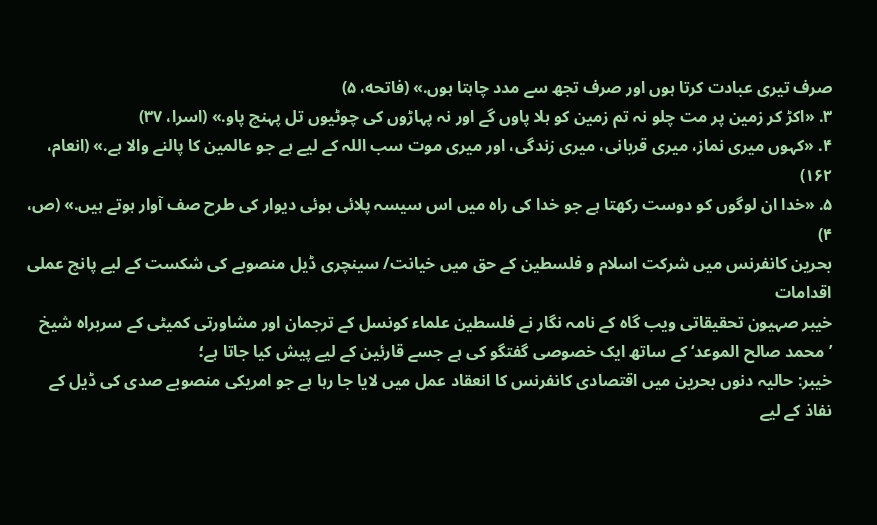صرف تیری عبادت کرتا ہوں اور صرف تجھ سے مدد چاہتا ہوں.» (فاتحه، ۵)
۳. «اکڑ کر زمین پر مت چلو نہ تم زمین کو ہلا پاوں گے اور نہ پہاڑوں کی چوٹیوں تل پہنچ پاو.» (اسرا، ۳۷)
۴. «کہوں میری نماز، میری قربانی، میری زندگی، اور میری موت سب اللہ کے لیے ہے جو عالمین کا پالنے والا ہے.» (انعام، ۱۶۲)
۵. «خدا ان لوگوں کو دوست رکھتا ہے جو خدا کی راہ میں اس سیسہ پلائی ہوئی دیوار کی طرح صف آوار ہوتے ہیں.» (ص، ۴)
بحرین کانفرنس میں شرکت اسلام و فلسطین کے حق میں خیانت/ سینچری ڈیل منصوبے کی شکست کے لیے پانچ عملی اقدامات
خیبر صہیون تحقیقاتی ویب گاہ کے نامہ نگار نے فلسطین علماء کونسل کے ترجمان اور مشاورتی کمیٹی کے سربراہ شیخ ’محمد صالح الموعد‘ کے ساتھ ایک خصوصی گفتگو کی ہے جسے قارئین کے لیے پیش کیا جاتا ہے؛
خیبر: حالیہ دنوں بحرین میں اقتصادی کانفرنس کا انعقاد عمل میں لایا جا رہا ہے جو امریکی منصوبے صدی کی ڈیل کے نفاذ کے لیے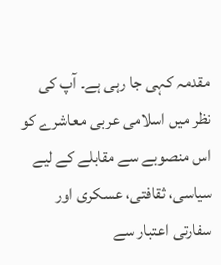مقدمہ کہی جا رہی ہے۔ آپ کی نظر میں اسلامی عربی معاشرے کو اس منصوبے سے مقابلے کے لیے سیاسی، ثقافتی، عسکری اور سفارتی اعتبار سے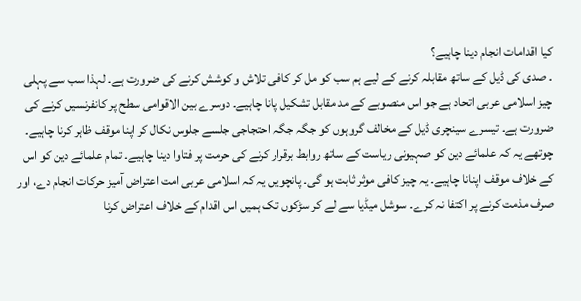کیا اقدامات انجام دینا چاہیے؟
۔ صدی کی ڈیل کے ساتھ مقابلہ کرنے کے لیے ہم سب کو مل کر کافی تلاش و کوشش کرنے کی ضرورت ہے۔ لہذا سب سے پہلی چیز اسلامی عربی اتحاد ہے جو اس منصوبے کے مد مقابل تشکیل پانا چاہیے۔ دوسرے بین الاقوامی سطح پر کانفرنسیں کرنے کی ضرورت ہے۔ تیسرے سینچری ڈیل کے مخالف گروہوں کو جگہ جگہ احتجاجی جلسے جلوس نکال کر اپنا موقف ظاہر کرنا چاہیے۔ چوتھے یہ کہ علمائے دین کو صہیونی ریاست کے ساتھ روابط برقرار کرنے کی حرمت پر فتاوا دینا چاہیے۔ تمام علمائے دین کو اس کے خلاف موقف اپنانا چاہیے۔ یہ چیز کافی موثر ثابت ہو گی۔ پانچویں یہ کہ اسلامی عربی امت اعتراض آمیز حرکات انجام دے، اور صرف مذمت کرنے پر اکتفا نہ کرے۔ سوشل میڈیا سے لے کر سڑکوں تک ہمیں اس اقدام کے خلاف اعتراض کرنا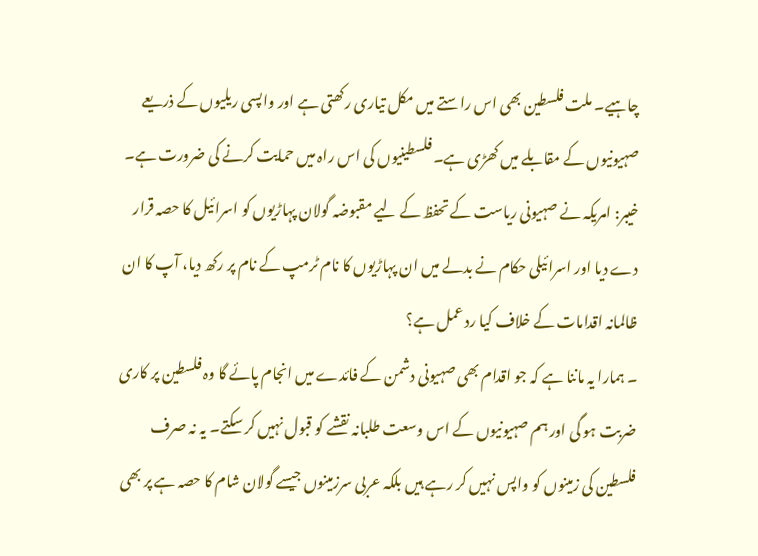چاہیے۔ ملت فلسطین بھی اس راستے میں مکل تیاری رکھتی ہے اور واپسی ریلیوں کے ذریعے صہیونیوں کے مقابلے میں کھڑی ہے۔ فلسطینیوں کی اس راہ میں حمایت کرنے کی ضرورت ہے۔
خیبر: امریکہ نے صہیونی ریاست کے تحفظ کے لیے مقبوضہ گولان پہاڑیوں کو اسرائیل کا حصہ قرار دے دیا اور اسرائیلی حکام نے بدلے میں ان پہاڑیوں کا نام ٹرمپ کے نام پر رکھ دیا، آپ کا ان ظالمانہ اقدامات کے خلاف کیا رد عمل ہے؟
۔ ہمارا یہ ماننا ہے کہ جو اقدام بھی صہیونی دشمن کے فائدے میں انجام پائے گا وہ فلسطین پر کاری ضربت ہو گی اور ہم صہیونیوں کے اس وسعت طلبانہ نقشے کو قبول نہیں کر سکتے۔ یہ نہ صرف فلسطین کی زمینوں کو واپس نہیں کر رہے ہیں بلکہ عربی سرزمینوں جیسے گولان شام کا حصہ ہے پر بھی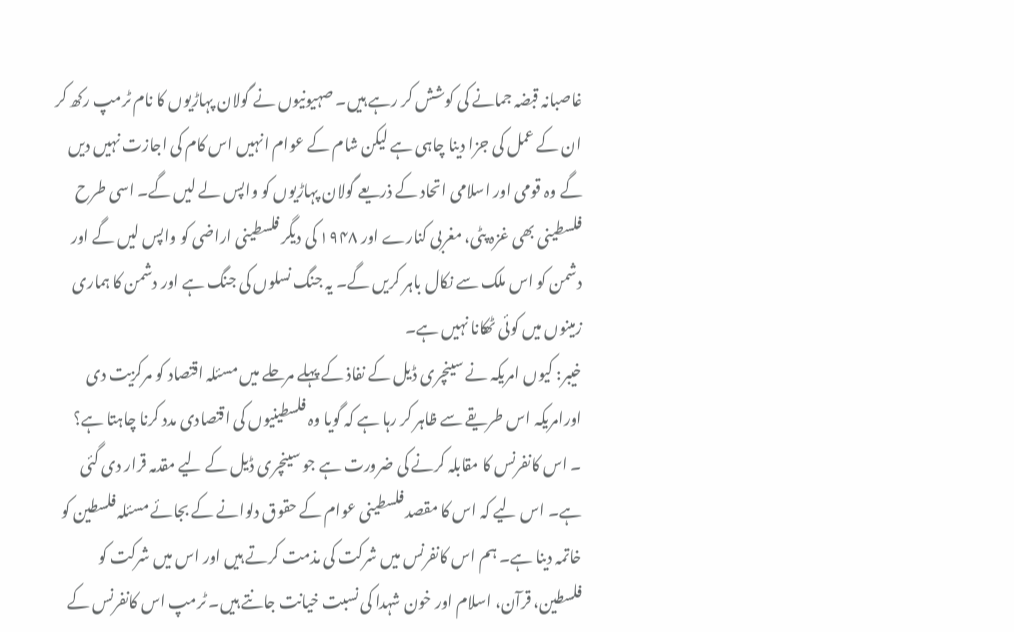غاصبانہ قبضہ جمانے کی کوشش کر رہے ہیں۔ صہیونیوں نے گولان پہاڑیوں کا نام ٹرمپ رکھ کر ان کے عمل کی جزا دینا چاہی ہے لیکن شام کے عوام انہیں اس کام کی اجازت نہیں دیں گے وہ قومی اور اسلامی اتحاد کے ذریعے گولان پہاڑیوں کو واپس لے لیں گے۔ اسی طرح فلسطینی بھی غزہ پٹی، مغربی کنارے اور ۱۹۴۸ کی دیگر فلسطینی اراضی کو واپس لیں گے اور دشمن کو اس ملک سے نکال باہر کریں گے۔ یہ جنگ نسلوں کی جنگ ہے اور دشمن کا ہماری زمینوں میں کوئی ٹھکانا نہیں ہے۔
خیبر: کیوں امریکہ نے سینچری ڈیل کے نفاذ کے پہلے مرحلے میں مسئلہ اقتصاد کو مرکزیت دی اورامریکہ اس طریقے سے ظاہر کر رہا ہے کہ گویا وہ فلسطینیوں کی اقتصادی مدد کرنا چاہتا ہے؟
۔ اس کانفرنس کا مقابلہ کرنے کی ضرورت ہے جو سینچری ڈیل کے لیے مقدمہ قرار دی گئی ہے۔ اس لیے کہ اس کا مقصد فلسطینی عوام کے حقوق دلوانے کے بجائے مسئلہ فلسطین کو خاتمہ دینا ہے۔ ہم اس کانفرنس میں شرکت کی مذمت کرتے ہیں اور اس میں شرکت کو فلسطین، قرآن، اسلام اور خون شہدا کی نسبت خیانت جانتے ہیں۔ ٹرمپ اس کانفرنس کے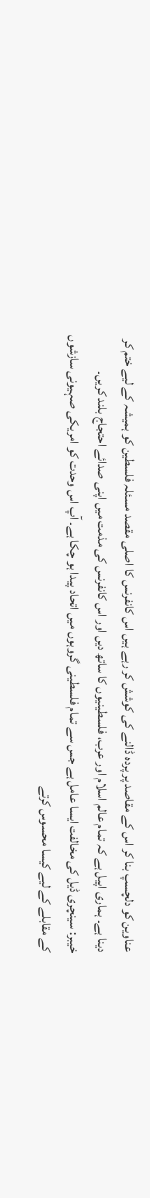عناوین کو دلچسپ بنا کر اس کے مقاصد پر پردہ ڈالنے کی کوشش کر رہے ہیں اس کانفرنس کا اصلی مقصد مسئلہ فلسطین کو ہمیشہ کے لیے ختم کر دینا ہے۔ ہماری اپیل ہے کہ تمام عالم اسلام اور عرب، فلسطینیوں کا ساتھ دیں اور اس کانفرنس کی مذمت میں اپنی صدائے احتجاج بلند کریں۔
خیبر: سینچری ڈیل کی مخالفت ایسا عامل ہے جس سے تمام فلسطینی گروہوں میں اتحاد پیدا ہو چکا ہے۔ آپ اس وحدت کو امریکی صہیونی سازشوں کے مقابلے کے لیے کیسا محسوس کرتے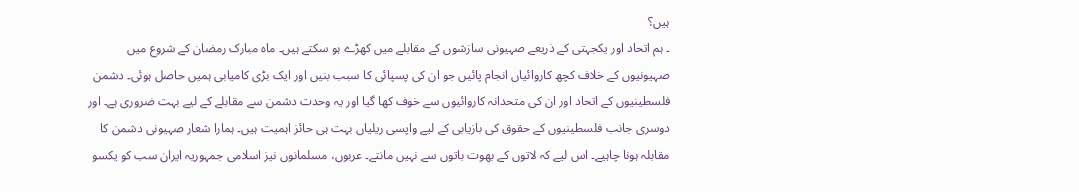ہیں؟
۔ ہم اتحاد اور یکجہتی کے ذریعے صہیونی سازشوں کے مقابلے میں کھڑے ہو سکتے ہیں۔ ماہ مبارک رمضان کے شروع میں صہیونیوں کے خلاف کچھ کاروائیاں انجام پائیں جو ان کی پسپائی کا سبب بنیں اور ایک بڑی کامیابی ہمیں حاصل ہوئی۔ دشمن فلسطینیوں کے اتحاد اور ان کی متحدانہ کاروائیوں سے خوف کھا گیا اور یہ وحدت دشمن سے مقابلے کے لیے بہت ضروری ہے۔ اور دوسری جانب فلسطینیوں کے حقوق کی بازیابی کے لیے واپسی ریلیاں بہت ہی حائز اہمیت ہیں۔ ہمارا شعار صہیونی دشمن کا مقابلہ ہونا چاہیے۔ اس لیے کہ لاتوں کے بھوت باتوں سے نہیں مانتے۔ عربوں، مسلمانوں نیز اسلامی جمہوریہ ایران سب کو یکسو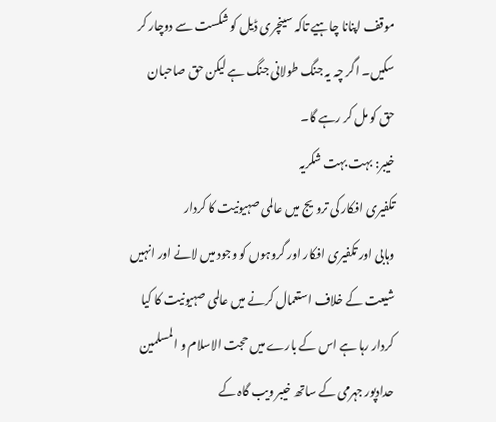موقف اپنانا چاہیے تاکہ سینچری ڈیل کو شکست سے دوچار کر سکیں۔ اگر چہ یہ جنگ طولانی جنگ ہے لیکن حق صاحبان حق کو مل کر رہے گا۔
خیبر: بہت بہت شکریہ
تکفیری افکار کی ترویج میں عالمی صہیونیت کا کردار
وہابی اور تکفیری افکار اور گروہوں کو وجود میں لانے اور انہیں شیعت کے خلاف استعمال کرنے میں عالمی صہیونیت کا کیا کردار رہا ہے اس کے بارے میں حجت الاسلام و المسلمین حدادپور جہرمی کے ساتھ خیبر ویب گاہ کے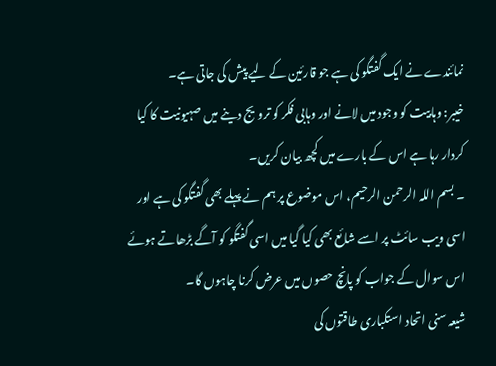نمائندے نے ایک گفتگو کی ہے جو قارئین کے لیے پیش کی جاتی ہے۔
خیبر: وہابیت کو وجود میں لانے اور وہابی فکر کو ترویج دینے میں صہیونیت کا کیا کردار رہا ہے اس کے بارے میں کچھ بیان کریں۔
۔ بسم اللہ الرحمن الرحیم، اس موضوع پر ہم نے پہلے بھی گفتگو کی ہے اور اسی ویب سائٹ پر اسے شائع بھی کیا گیا میں اسی گفتگو کو آگے بڑھاتے ہوئے اس سوال کے جواب کو پانچ حصوں میں عرض کرنا چاہوں گا۔
شیعہ سنی اتحاد استکباری طاقتوں کی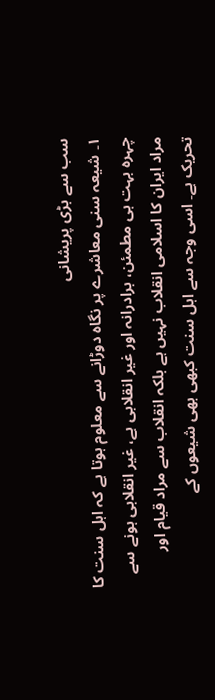سب سے بڑی پریشانی
۱۔ شیعہ سنی معاشرے پر نگاہ دوڑانے سے معلوم ہوتا ہے کہ اہل سنت کا چہرہ بہت ہی مطمئن، برادرانہ اور غیر انقلابی ہے، غیر انقلابی ہونے سے مراد ایران کا اسلامی انقلاب نہیں ہے بلکہ انقلاب سے مراد قیام اور تحریک ہے۔ اسی وجہ سے اہل سنت کبھی بھی شیعوں کے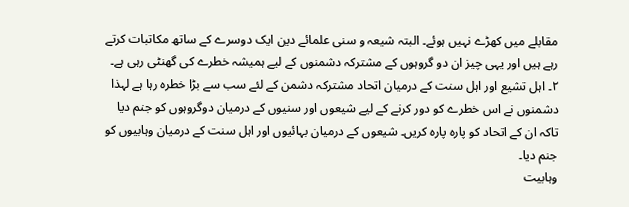مقابلے میں کھڑے نہیں ہوئے۔ البتہ شیعہ و سنی علمائے دین ایک دوسرے کے ساتھ مکاتبات کرتے رہے ہیں اور یہی چیز ان دو گروہوں کے مشترکہ دشمنوں کے لیے ہمیشہ خطرے کی گھنٹی رہی ہے۔
۲۔ اہل تشیع اور اہل سنت کے درمیان اتحاد مشترکہ دشمن کے لئے سب سے بڑا خطرہ رہا ہے لہذا دشمنوں نے اس خطرے کو دور کرنے کے لیے شیعوں اور سنیوں کے درمیان دوگروہوں کو جنم دیا تاکہ ان کے اتحاد کو پارہ پارہ کریں۔ شیعوں کے درمیان بہائیوں اور اہل سنت کے درمیان وہابیوں کو جنم دیا۔
وہابیت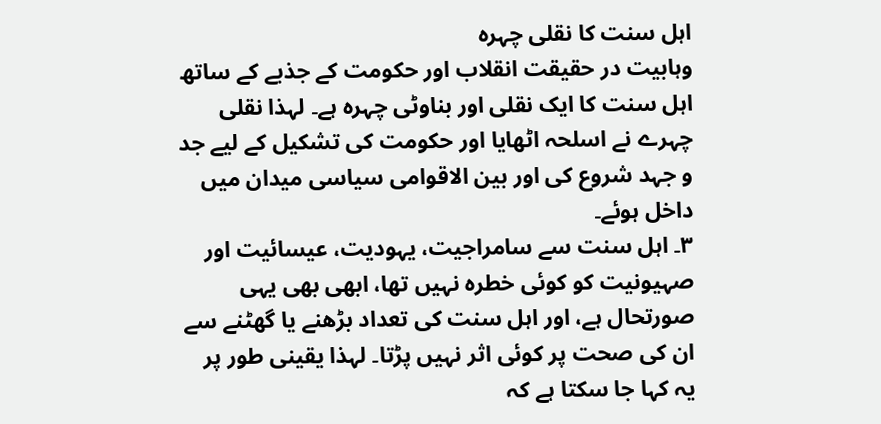اہل سنت کا نقلی چہرہ
وہابیت در حقیقت انقلاب اور حکومت کے جذبے کے ساتھ اہل سنت کا ایک نقلی اور بناوٹی چہرہ ہے۔ لہذا نقلی چہرے نے اسلحہ اٹھایا اور حکومت کی تشکیل کے لیے جد و جہد شروع کی اور بین الاقوامی سیاسی میدان میں داخل ہوئے۔
۳۔ اہل سنت سے سامراجیت، یہودیت، عیسائیت اور صہیونیت کو کوئی خطرہ نہیں تھا، ابھی بھی یہی صورتحال ہے، اور اہل سنت کی تعداد بڑھنے یا گھٹنے سے ان کی صحت پر کوئی اثر نہیں پڑتا۔ لہذا یقینی طور پر یہ کہا جا سکتا ہے کہ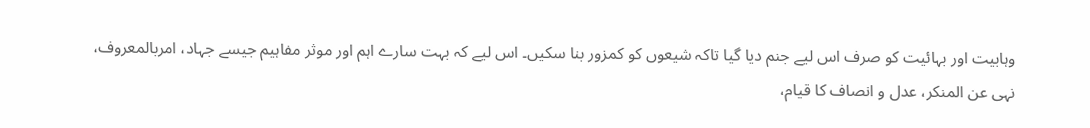وہابیت اور بہائیت کو صرف اس لیے جنم دیا گیا تاکہ شیعوں کو کمزور بنا سکیں۔ اس لیے کہ بہت سارے اہم اور موثر مفاہیم جیسے جہاد، امربالمعروف، نہی عن المنکر، عدل و انصاف کا قیام،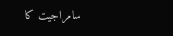سامراجیت کا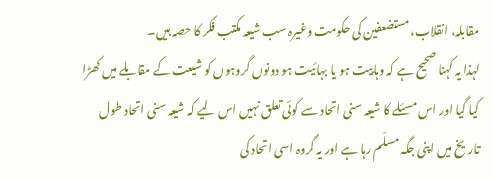مقابلہ، انقلاب، مستضعفین کی حکومت وغیرہ سب شیعہ مکتب فکر کا حصہ ہیں۔
لہذا یہ کہنا صحیح ہے کہ وہابیت ہو یا بہائیت ہو دونوں گروہوں کو شیعت کے مقابلے میں کھڑا کیا گیا اور اس مسئلے کا شیعہ سنی اتحاد سے کوئی تعلق نہیں اس لیے کہ شیعہ سنی اتحاد طول تاریخ میں اپنی جگہ مسلّم رہا ہے اور یہ گروہ اسی اتحاد کی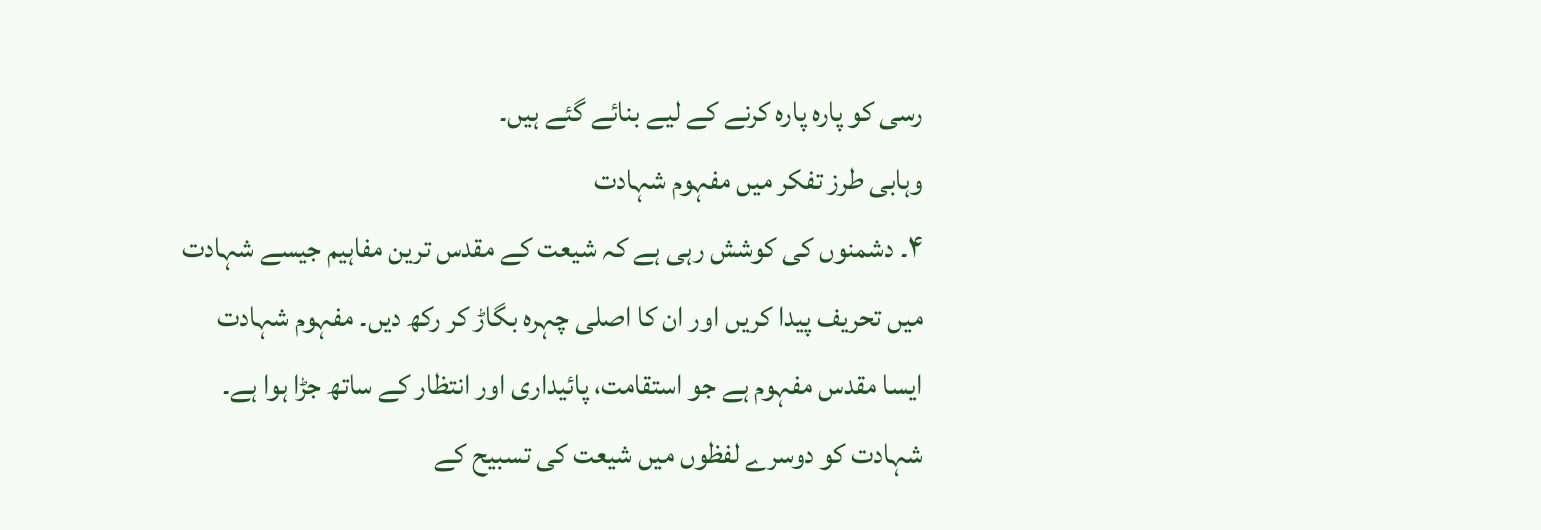رسی کو پارہ پارہ کرنے کے لیے بنائے گئے ہیں۔
وہابی طرز تفکر میں مفہوم شہادت
۴۔ دشمنوں کی کوشش رہی ہے کہ شیعت کے مقدس ترین مفاہیم جیسے شہادت میں تحریف پیدا کریں اور ان کا اصلی چہرہ بگاڑ کر رکھ دیں۔ مفہوم شہادت ایسا مقدس مفہوم ہے جو استقامت، پائیداری اور انتظار کے ساتھ جڑا ہوا ہے۔ شہادت کو دوسرے لفظوں میں شیعت کی تسبیح کے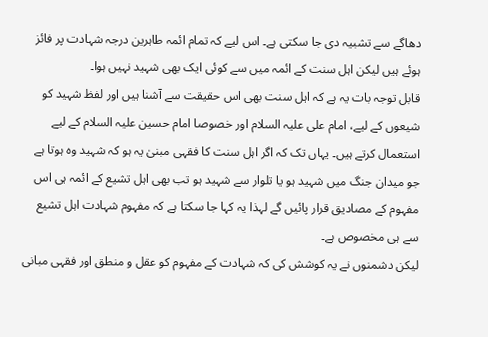دھاگے سے تشبیہ دی جا سکتی ہے۔ اس لیے کہ تمام ائمہ طاہرین درجہ شہادت پر فائز ہوئے ہیں لیکن اہل سنت کے ائمہ میں سے کوئی ایک بھی شہید نہیں ہوا۔
قابل توجہ بات یہ ہے کہ اہل سنت بھی اس حقیقت سے آشنا ہیں اور لفظ شہید کو شیعوں کے لیے، امام علی علیہ السلام اور خصوصا امام حسین علیہ السلام کے لیے استعمال کرتے ہیں۔ یہاں تک کہ اگر اہل سنت کا فقہی مبنیٰ یہ ہو کہ شہید وہ ہوتا ہے جو میدان جنگ میں شہید ہو یا تلوار سے شہید ہو تب بھی اہل تشیع کے ائمہ ہی اس مفہوم کے مصادیق قرار پائیں گے لہذا یہ کہا جا سکتا ہے کہ مفہوم شہادت اہل تشیع سے ہی مخصوص ہے۔
لیکن دشمنوں نے یہ کوشش کی کہ شہادت کے مفہوم کو عقل و منطق اور فقہی مبانی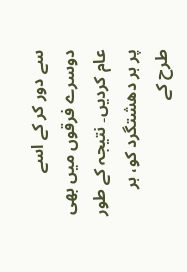سے دور کر کے اسے دوسرے فرقوں میں بھی عام کردیں۔ نتیجہ کے طور پر ہر دھشتگرد کو، ہر طرح کے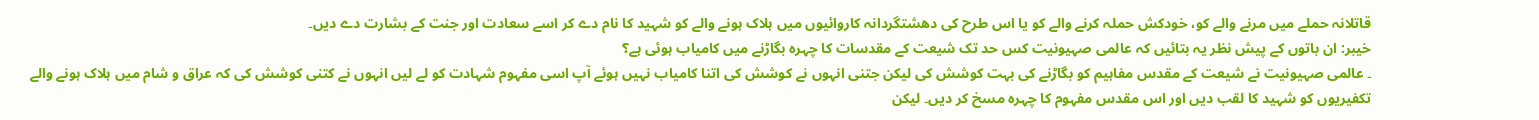قاتلانہ حملے میں مرنے والے کو، خودکش حملہ کرنے والے کو یا اس طرح کی دھشتگردانہ کاروائیوں میں ہلاک ہونے والے کو شہید کا نام دے کر اسے سعادت اور جنت کے بشارت دے دیں۔
خیبر: ان باتوں کے پیش نظر یہ بتائیں کہ عالمی صہیونیت کس حد تک شیعت کے مقدسات کا چہرہ بگاڑنے میں کامیاب ہوئی ہے؟
۔ عالمی صہیونیت نے شیعت کے مقدس مفاہیم کو بگاڑنے کی بہت کوشش کی لیکن جتنی انہوں نے کوشش کی اتنا کامیاب نہیں ہوئے آپ اسی مفہوم شہادت کو لے لیں انہوں نے کتنی کوشش کی کہ عراق و شام میں ہلاک ہونے والے تکفیریوں کو شہید کا لقب دیں اور اس مقدس مفہوم کا چہرہ مسخ کر دیں۔ لیکن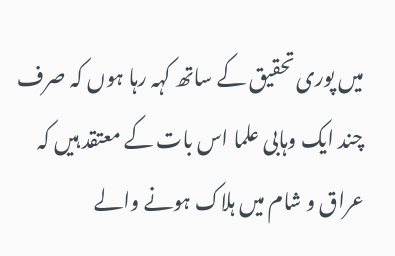میں پوری تحقیق کے ساتھ کہہ رہا ہوں کہ صرف چند ایک وہابی علما اس بات کے معتقد ہیں کہ عراق و شام میں ہلاک ہونے والے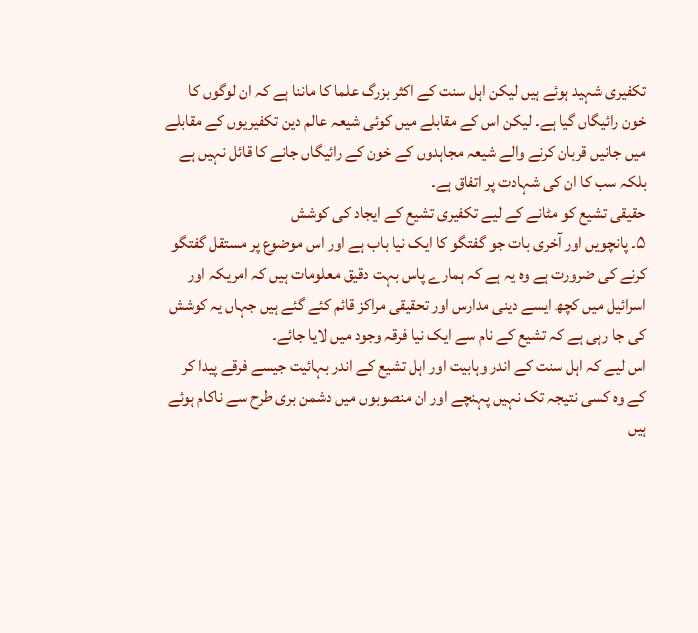تکفیری شہید ہوئے ہیں لیکن اہل سنت کے اکثر بزرگ علما کا ماننا ہے کہ ان لوگوں کا خون رائیگاں گیا ہے۔ لیکن اس کے مقابلے میں کوئی شیعہ عالم دین تکفیریوں کے مقابلے میں جانیں قربان کرنے والے شیعہ مجاہدوں کے خون کے رائیگاں جانے کا قائل نہیں ہے بلکہ سب کا ان کی شہادت پر اتفاق ہے۔
حقیقی تشیع کو مٹانے کے لیے تکفیری تشیع کے ایجاد کی کوشش
۵۔ پانچویں اور آخری بات جو گفتگو کا ایک نیا باب ہے اور اس موضوع پر مستقل گفتگو کرنے کی ضرورت ہے وہ یہ ہے کہ ہمارے پاس بہت دقیق معلومات ہیں کہ امریکہ اور اسرائیل میں کچھ ایسے دینی مدارس اور تحقیقی مراکز قائم کئے گئے ہیں جہاں یہ کوشش کی جا رہی ہے کہ تشیع کے نام سے ایک نیا فرقہ وجود میں لایا جائے۔
اس لیے کہ اہل سنت کے اندر وہابیت اور اہل تشیع کے اندر بہائیت جیسے فرقے پیدا کر کے وہ کسی نتیجہ تک نہیں پہنچے اور ان منصوبوں میں دشمن بری طرح سے ناکام ہوئے ہیں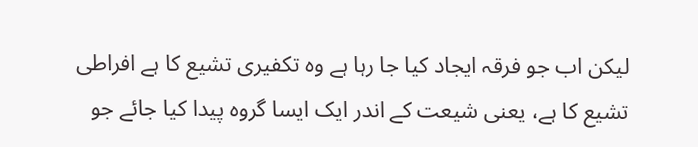لیکن اب جو فرقہ ایجاد کیا جا رہا ہے وہ تکفیری تشیع کا ہے افراطی تشیع کا ہے، یعنی شیعت کے اندر ایک ایسا گروہ پیدا کیا جائے جو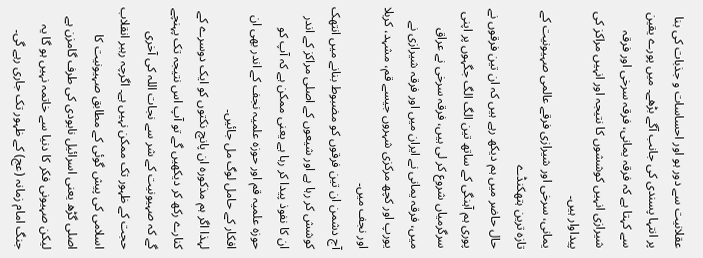عقلانیت سے دور ہو اور احساسات و جذبات کی بنا پر انتہا پسندی کی جانب آگے بڑھے۔ میں پورے یقین سے کہتا ہے کہ فرقہ یمانی، فرقہ سرخی اور فرقہ شیرازی انہیں کوششوں کا نتیجہ اور انہیں مراکز کی پیداوار ہیں۔
یمانی، سرخی اور شیرازی فرقے عالمی صہیونیت کے تازہ ترین ہتھکنڈے
حال حاضر میں ہم دیکھ رہے ہیں کہ ان تین فرقوں نے پوری ہم آہنگی کے ساتھ تین الگ الگ جگہوں پر اپنی سرگرمیاں شروع کر لی ہیں، فرقہ سرخی نے عراق میں، فرقہ یمانی نے ایران میں اور فرقہ شیرازی نے یورپ اور کچھ مرکزی شہروں جیسے قم، مشہد، کربلا اور نجف میں۔
آج دشمن ان تین فرقوں کو مضبوط بنانے میں انتھک کوشش کر رہا ہے اور شیعوں کے اصلی مراکز کے اندر ان کا نفوذ پیدا کر رہا ہے یعنی ممکن ہے کہ آپ کو حوزہ علمیہ قم اور حوزہ علمیہ نجف کے اندر بھی ان افکار کے حامل لوگ مل جائیں۔
لہذا اگر ہم مذکورہ ان پانچ نکتوں کو ایک دوسرے کے کنارے رکھ کر دیکھیں گے تو آپ اس نتیجہ تک پہنچے گے کہ صہیونیت کے شر سے نجات اللہ کی آخری حجت کے ظہور تک ممکن نہیں ہے۔ اگرچہ رہبر انقلاب اسلامی کی پیش گوئی کے مطابق صہیونیت کا اصلی گڑھ یعنی اسرائیل نابودی کی طرف گامزن ہے لیکن صہیونی فکر کا دنیا سے خاتمہ نہیں ہو گا یہ جنگ امام زمانہ (عج) کے ظہور تک جاری رہے گی۔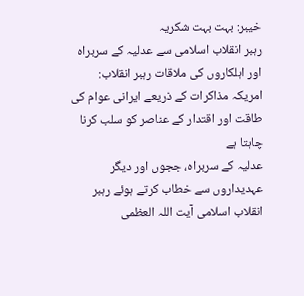خیبر: بہت بہت شکریہ
رہبر انقلاب اسلامی سے عدلیہ کے سربراہ اور اہلکاروں کی ملاقات رہبر انقلاب: امریکہ مذاکرات کے ذریعے ایرانی عوام کی طاقت اور اقتدار کے عناصر کو سلب کرنا چاہتا ہے
عدلیہ کے سربراہ، ججوں اور دیگر عہدیداروں سے خطاب کرتے ہوئے رہبر انقلاب اسلامی آیت اللہ العظمی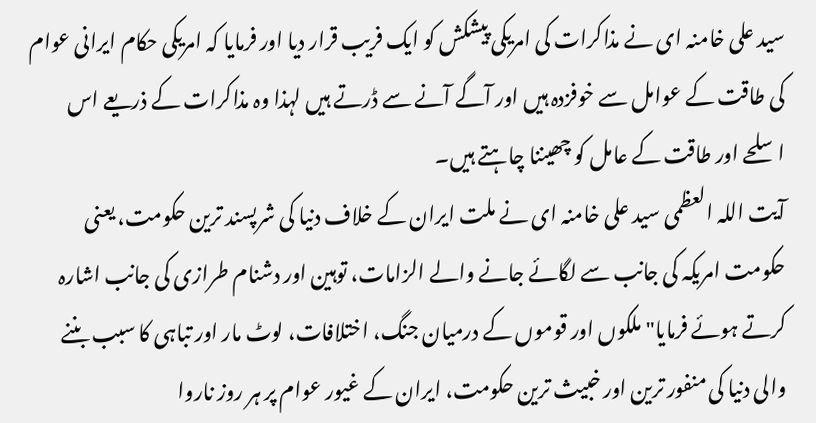سید علی خامنہ ای نے مذاکرات کی امریکی پیشکش کو ایک فریب قرار دیا اور فرمایا کہ امریکی حکام ایرانی عوام کی طاقت کے عوامل سے خوفزدہ ہیں اور آگے آنے سے ڈرتے ہیں لہذا وہ مذاکرات کے ذریعے اس اسلحے اور طاقت کے عامل کو چھیننا چاہتے ہیں۔
آیت اللہ العظمی سید علی خامنہ ای نے ملت ایران کے خلاف دنیا کی شرپسند ترین حکومت، یعنی حکومت امریکہ کی جانب سے لگائے جانے والے الزامات، توہین اور دشنام طرازی کی جانب اشارہ کرتے ہوئے فرمایا" ملکوں اور قوموں کے درمیان جنگ، اختلافات، لوٹ مار اور تباہی کا سبب بننے والی دنیا کی منفور ترین اور خبیث ترین حکومت، ایران کے غیور عوام پر ہر روز ناروا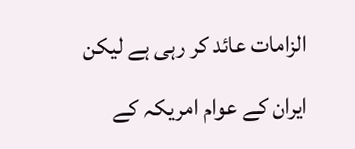الزامات عائد کر رہی ہے لیکن ایران کے عوام امریکہ کے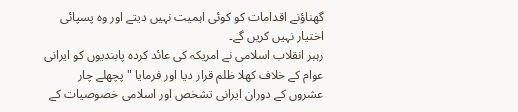گھناؤنے اقدامات کو کوئی اہمیت نہیں دیتے اور وہ پسپائی اختیار نہیں کریں گے۔
رہبر انقلاب اسلامی نے امریکہ کی عائد کردہ پابندیوں کو ایرانی عوام کے خلاف کھلا ظلم قرار دیا اور فرمایا " پچھلے چار عشروں کے دوران ایرانی تشخص اور اسلامی خصوصیات کے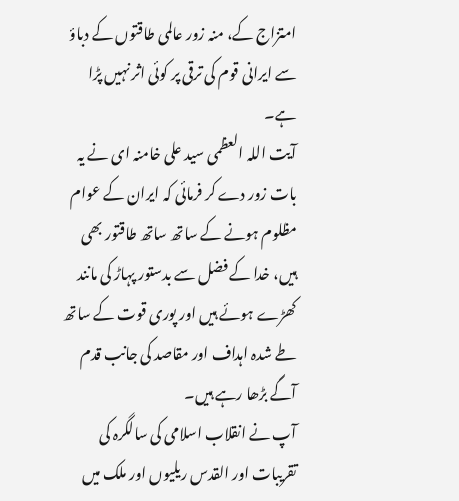امتزاج کے، منہ زور عالمی طاقتوں کے دباؤ سے ایرانی قوم کی ترقی پر کوئی اثر نہیں پڑا ہے۔
آیت اللہ العظمی سید علی خامنہ ای نے یہ بات زور دے کر فرمائی کہ ایران کے عوام مظلوم ہونے کے ساتھ ساتھ طاقتور بھی ہیں، خدا کے فضل سے بدستور پہاڑ کی مانند کھڑے ہوئے ہیں اور پوری قوت کے ساتھ طے شدہ اہداف اور مقاصد کی جانب قدم آگے بڑھا رہے ہیں۔
آپ نے انقلاب اسلامی کی سالگرہ کی تقریبات اور القدس ریلیوں اور ملک میں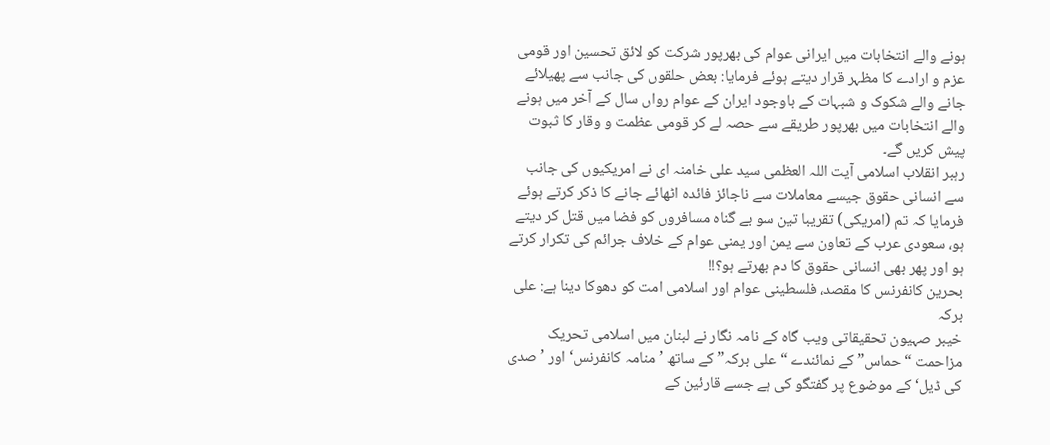ہونے والے انتخابات میں ایرانی عوام کی بھرپور شرکت کو لائق تحسین اور قومی عزم و ارادے کا مظہر قرار دیتے ہوئے فرمایا: بعض حلقوں کی جانب سے پھیلائے جانے والے شکوک و شبہات کے باوجود ایران کے عوام رواں سال کے آخر میں ہونے والے انتخابات میں بھرپور طریقے سے حصہ لے کر قومی عظمت و وقار کا ثبوت پیش کریں گے۔
رہبر انقلاب اسلامی آیت اللہ العظمی سید علی خامنہ ای نے امریکیوں کی جانب سے انسانی حقوق جیسے معاملات سے ناجائز فائدہ اٹھائے جانے کا ذکر کرتے ہوئے فرمایا کہ تم (امریکی) تقریبا تین سو بے گناہ مسافروں کو فضا میں قتل کر دیتے ہو، سعودی عرب کے تعاون سے یمن اور یمنی عوام کے خلاف جرائم کی تکرار کرتے ہو اور پھر بھی انسانی حقوق کا دم بھرتے ہو؟!!
بحرین کانفرنس کا مقصد، فلسطینی عوام اور اسلامی امت کو دھوکا دینا ہے: علی برکہ
خیبر صہیون تحقیقاتی ویب گاہ کے نامہ نگار نے لبنان میں اسلامی تحریک مزاحمت “حماس” کے نمائندے “علی برکہ” کے ساتھ ’منامہ کانفرنس‘ اور ’صدی کی ڈیل‘ کے موضوع پر گفتگو کی ہے جسے قارئین کے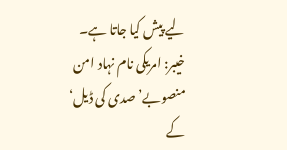لیے پیش کیا جاتا ہے۔
خیبر: امریکی نام نہاد امن منصوبے’ صدی کی ڈیل‘ کے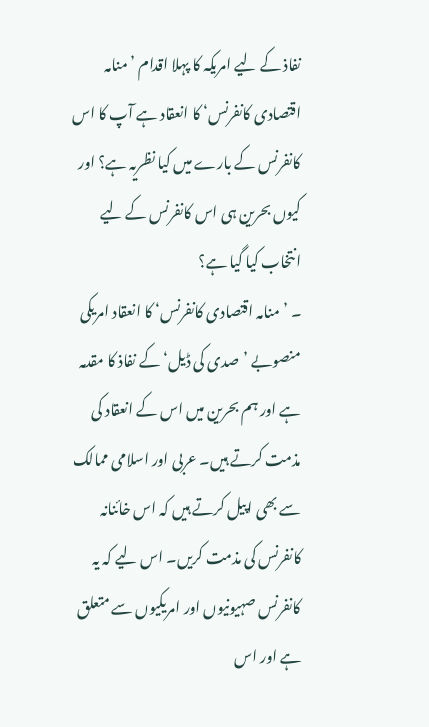نفاذ کے لیے امریکہ کا پہلا اقدام ’منامہ اقتصادی کانفرنس‘ کا انعقاد ہے آپ کا اس کانفرنس کے بارے میں کیا نظریہ ہے؟ اور کیوں بحرین ہی اس کانفرنس کے لیے انتخاب کیا گیا ہے؟
۔ ’منامہ اقتصادی کانفرنس‘ کا انعقاد امریکی منصوبے ’صدی کی ڈیل‘ کے نفاذ کا مقدمہ ہے اور ہم بحرین میں اس کے انعقاد کی مذمت کرتے ہیں۔ عربی اور اسلامی ممالک سے بھی اپیل کرتے ہیں کہ اس خائنانہ کانفرنس کی مذمت کریں۔ اس لیے کہ یہ کانفرنس صہیونیوں اور امریکیوں سے متعلق ہے اور اس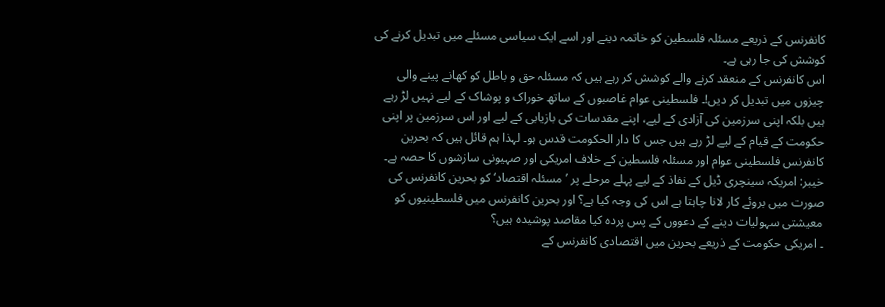کانفرنس کے ذریعے مسئلہ فلسطین کو خاتمہ دینے اور اسے ایک سیاسی مسئلے میں تبدیل کرنے کی کوشش کی جا رہی ہے۔
اس کانفرنس کے منعقد کرنے والے کوشش کر رہے ہیں کہ مسئلہ حق و باطل کو کھانے پینے والی چیزوں میں تبدیل کر دیں!۔ فلسطینی عوام غاصبوں کے ساتھ خوراک و پوشاک کے لیے نہیں لڑ رہے ہیں بلکہ اپنی سرزمین کی آزادی کے لیے، اپنے مقدسات کی بازیابی کے لیے اور اس سرزمین پر اپنی حکومت کے قیام کے لیے لڑ رہے ہیں جس کا دار الحکومت قدس ہو۔ لہذا ہم قائل ہیں کہ بحرین کانفرنس فلسطینی عوام اور مسئلہ فلسطین کے خلاف امریکی اور صہیونی سازشوں کا حصہ ہے۔
خیبر: امریکہ سینچری ڈیل کے نفاذ کے لیے پہلے مرحلے پر ’مسئلہ اقتصاد‘ کو بحرین کانفرنس کی صورت میں بروئے کار لانا چاہتا ہے اس کی وجہ کیا ہے؟ اور بحرین کانفرنس میں فلسطینیوں کو معیشتی سہولیات دینے کے دعووں کے پس پردہ کیا مقاصد پوشیدہ ہیں؟
۔ امریکی حکومت کے ذریعے بحرین میں اقتصادی کانفرنس کے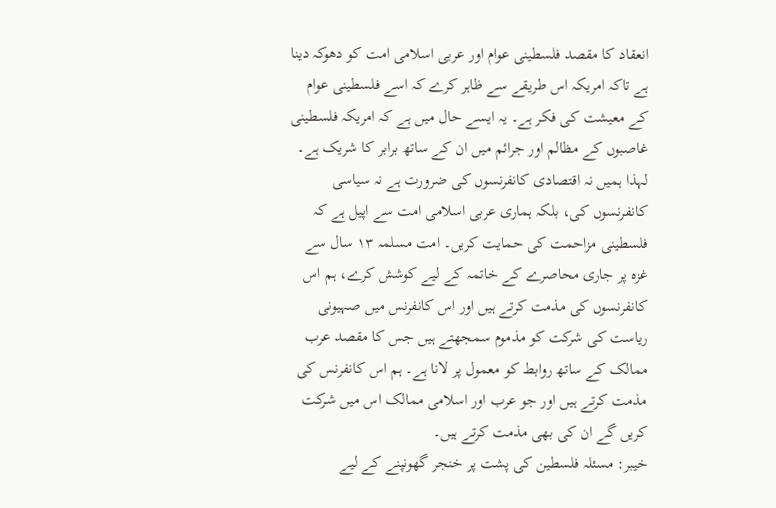انعقاد کا مقصد فلسطینی عوام اور عربی اسلامی امت کو دھوکہ دینا ہے تاکہ امریکہ اس طریقے سے ظاہر کرے کہ اسے فلسطینی عوام کے معیشت کی فکر ہے۔ یہ ایسے حال میں ہے کہ امریکہ فلسطینی غاصبوں کے مظالم اور جرائم میں ان کے ساتھ برابر کا شریک ہے۔
لہذا ہمیں نہ اقتصادی کانفرنسوں کی ضرورت ہے نہ سیاسی کانفرنسوں کی، بلکہ ہماری عربی اسلامی امت سے اپیل ہے کہ فلسطینی مزاحمت کی حمایت کریں۔ امت مسلمہ ۱۳ سال سے غزہ پر جاری محاصرے کے خاتمہ کے لیے کوشش کرے، ہم اس کانفرنسوں کی مذمت کرتے ہیں اور اس کانفرنس میں صہیونی ریاست کی شرکت کو مذموم سمجھتے ہیں جس کا مقصد عرب ممالک کے ساتھ روابط کو معمول پر لانا ہے۔ ہم اس کانفرنس کی مذمت کرتے ہیں اور جو عرب اور اسلامی ممالک اس میں شرکت کریں گے ان کی بھی مذمت کرتے ہیں۔
خیبر: مسئلہ فلسطین کی پشت پر خنجر گھونپنے کے لیے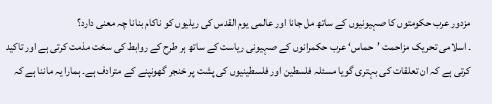مزدور عرب حکومتوں کا صہیونیوں کے ساتھ مل جانا اور عالمی یوم القدس کی ریلیوں کو ناکام بنانا چہ معنی دارد؟
۔ اسلامی تحریک مزاحمت ’حماس‘ عرب حکمرانوں کے صہیونی ریاست کے ساتھ ہر طرح کے روابط کی سخت مذمت کرتی ہے اور تاکید کرتی ہے کہ ان تعلقات کی بہتری گویا مسئلہ فلسطین اور فلسطینیوں کی پشت پر خنجر گھونپنے کے مترادف ہے۔ ہمارا یہ ماننا ہے کہ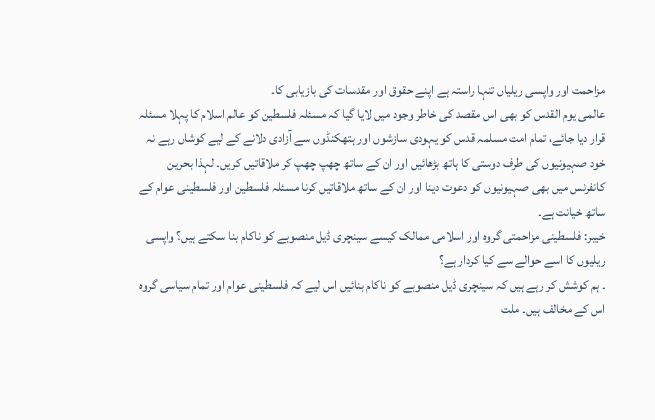مزاحمت اور واپسی ریلیاں تنہا راستہ ہے اپنے حقوق اور مقدسات کی بازیابی کا۔
عالمی یوم القدس کو بھی اس مقصد کی خاطر وجود میں لایا گیا کہ مسئلہ فلسطین کو عالم اسلام کا پہلا مسئلہ قرار دیا جائے، تمام امت مسلمہ قدس کو یہودی سازشوں اور ہتھکنڈوں سے آزادی دلانے کے لیے کوشاں رہے نہ خود صہیونیوں کی طرف دوستی کا ہاتھ بڑھائیں اور ان کے ساتھ چھپ چھپ کر ملاقاتیں کریں۔ لہذا بحرین کانفرنس میں بھی صہیونیوں کو دعوت دینا اور ان کے ساتھ ملاقاتیں کرنا مسئلہ فلسطین اور فلسطینی عوام کے ساتھ خیانت ہے۔
خیبر: فلسطینی مزاحمتی گروہ اور اسلامی ممالک کیسے سینچری ڈیل منصوبے کو ناکام بنا سکتے ہیں؟ واپسی ریلیوں کا اسے حوالے سے کیا کردار ہے؟
۔ ہم کوشش کر رہے ہیں کہ سینچری ڈیل منصوبے کو ناکام بنائیں اس لیے کہ فلسطینی عوام اور تمام سیاسی گروہ اس کے مخالف ہیں۔ ملت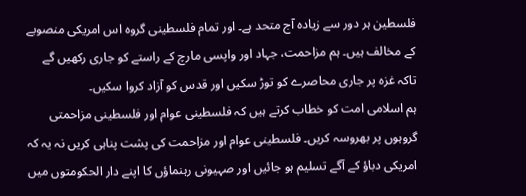فلسطین ہر دور سے زیادہ آج متحد ہے۔ اور تمام فلسطینی گروہ اس امریکی منصوبے کے مخالف ہیں۔ ہم مزاحمت، جہاد اور واپسی مارچ کے راستے کو جاری رکھیں گے تاکہ غزہ پر جاری محاصرے کو توڑ سکیں اور قدس کو آزاد کروا سکیں۔
ہم اسلامی امت کو خطاب کرتے ہیں کہ فلسطینی عوام اور فلسطینی مزاحمتی گروہوں پر بھروسہ کریں۔ فلسطینی عوام اور مزاحمت کی پشت پناہی کریں نہ یہ کہ امریکی دباؤ کے آگے تسلیم ہو جائیں اور صہیونی رہنماؤں کا اپنے دار الحکومتوں میں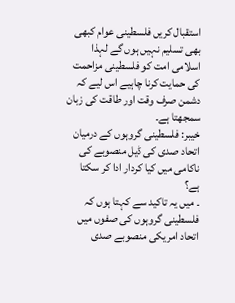استقبال کریں فلسطینی عوام کبھی بھی تسلیم نہیں ہوں گے لہذا اسلامی امت کو فلسطینی مزاحمت کی حمایت کرنا چاہیے اس لیے کہ دشمن صرف وقت اور طاقت کی زبان سمجھتا ہے۔
خیبر: فلسطینی گروہوں کے درمیان اتحاد صدی کی ڈیل منصوبے کی ناکامی میں کیا کردار ادا کر سکتا ہے؟
۔ میں یہ تاکید سے کہتا ہوں کہ فلسطینی گروہوں کی صفوں میں اتحاد امریکی منصوبے صدی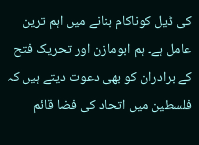کی ڈیل کوناکام بنانے میں اہم ترین عامل ہے۔ ہم ابومازن اور تحریک فتح کے برادران کو بھی دعوت دیتے ہیں کہ فلسطین میں اتحاد کی فضا قائم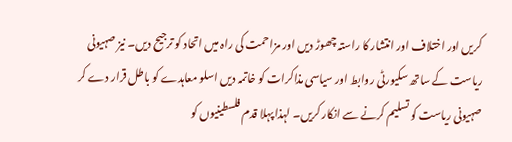کریں اور اختلاف اور انتشار کا راستہ چھوڑ دیں اور مزاحمت کی راہ میں اتحاد کو ترجیح دیں۔ نیز صہیونی ریاست کے ساتھ سکیورٹی روابط اور سیاسی مذاکرات کو خاتمہ دیں اسلو معاہدے کو باطل قرار دے کر صہیونی ریاست کو تسلیم کرنے سے انکار کریں۔ لہذا پہلا قدم فلسطینیوں کو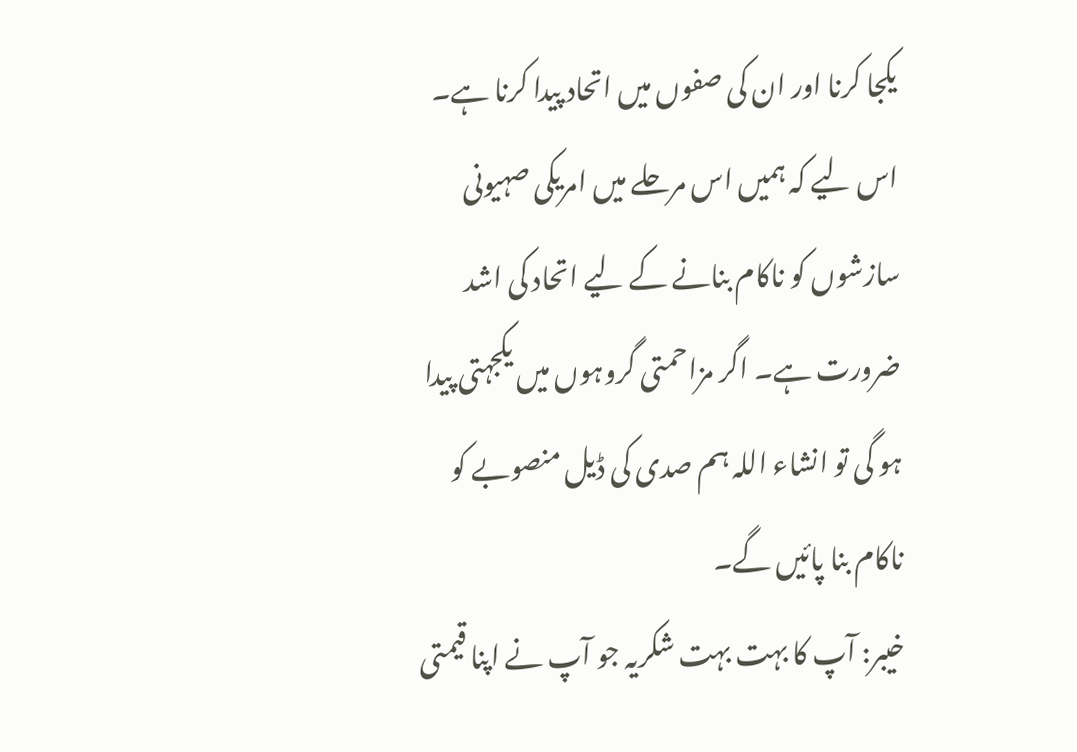یکجا کرنا اور ان کی صفوں میں اتحاد پیدا کرنا ہے۔ اس لیے کہ ہمیں اس مرحلے میں امریکی صہیونی سازشوں کو ناکام بنانے کے لیے اتحاد کی اشد ضرورت ہے۔ اگر مزاحمتی گروہوں میں یکجہتی پیدا ہو گی تو انشاء اللہ ہم صدی کی ڈیل منصوبے کو ناکام بنا پائیں گے۔
خیبر: آپ کا بہت بہت شکریہ جو آپ نے اپنا قیمتی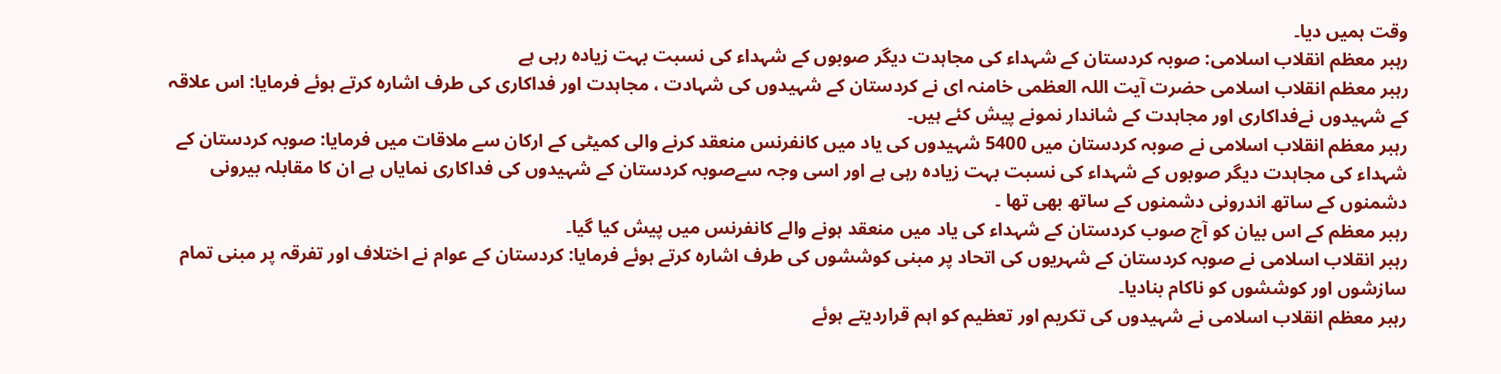وقت ہمیں دیا۔
رہبر معظم انقلاب اسلامی: صوبہ کردستان کے شہداء کی مجاہدت دیگر صوبوں کے شہداء کی نسبت بہت زیادہ رہی ہے
رہبر معظم انقلاب اسلامی حضرت آیت اللہ العظمی خامنہ ای نے کردستان کے شہیدوں کی شہادت ، مجاہدت اور فداکاری کی طرف اشارہ کرتے ہوئے فرمایا: اس علاقہ کے شہیدوں نےفداکاری اور مجاہدت کے شاندار نمونے پیش کئے ہیں۔
رہبر معظم انقلاب اسلامی نے صوبہ کردستان ميں 5400 شہیدوں کی یاد میں کانفرنس منعقد کرنے والی کمیٹی کے ارکان سے ملاقات میں فرمایا: صوبہ کردستان کے شہداء کی مجاہدت دیگر صوبوں کے شہداء کی نسبت بہت زیادہ رہی ہے اور اسی وجہ سےصوبہ کردستان کے شہیدوں کی فداکاری نمایاں ہے ان کا مقابلہ بیرونی دشمنوں کے ساتھ اندرونی دشمنوں کے ساتھ بھی تھا ۔
رہبر معظم کے اس بیان کو آج صوب کردستان کے شہداء کی یاد میں منعقد ہونے والے کانفرنس میں پیش کیا گيا۔
رہبر انقلاب اسلامی نے صوبہ کردستان کے شہریوں کی اتحاد پر مبنی کوششوں کی طرف اشارہ کرتے ہوئے فرمایا: کردستان کے عوام نے اختلاف اور تفرقہ پر مبنی تمام سازشوں اور کوششوں کو ناکام بنادیا۔
رہبر معظم انقلاب اسلامی نے شہیدوں کی تکریم اور تعظیم کو اہم قراردیتے ہوئے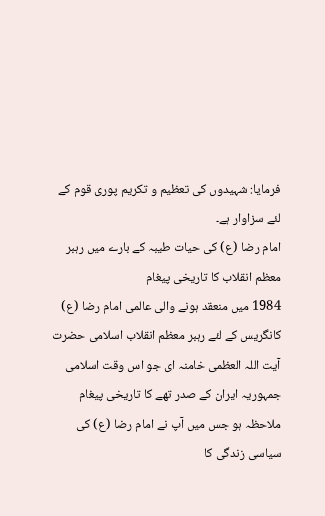فرمایا: شہیدوں کی تعظیم و تکریم پوری قوم کے لئے سزاوار ہے۔
امام رضا (ع) کی حیات طیبہ کے بارے میں رہبر معظم انقلاب کا تاریخی پیغام
1984 میں منعقد ہونے والی عالمی امام رضا (ع) کانگریس کے لئے رہبر معظم انقلاب اسلامی حضرت آیت اللہ العظمی خامنہ ای جو اس وقت اسلامی جمہوریہ ایران کے صدر تھے کا تاریخی پیغام ملاحظہ ہو جس میں آپ نے امام رضا (ع) کی سیاسی زندگی کا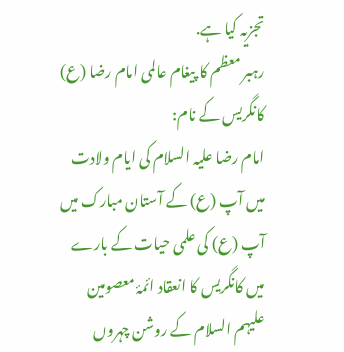تجزیہ کیا ہے.
رہبر معظم کا پیغام عالمی امام رضا (ع) کانگریس کے نام:
امام رضا علیہ السلام کی ایام ولادت میں آپ (ع) کے آستان مبارک میں آپ (ع) کی علمی حیات کے بارے میں کانگریس کا انعقاد ائمۂ معصومین علیہم السلام کے روشن چہروں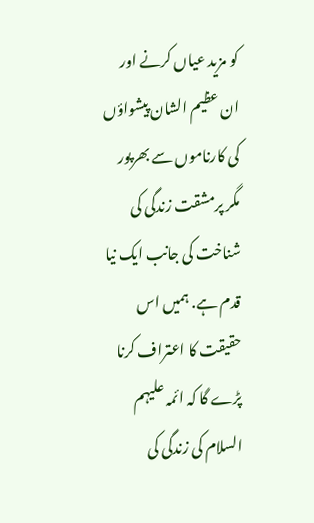کو مزید عیاں کرنے اور ان عظیم الشان پیشواؤں کی کارناموں سے بھرپور مگر پرمشقت زندگی کی شناخت کی جانب ایک نیا قدم ہے. ہمیں اس حقیقت کا اعتراف کرنا پڑے گا کہ ائمہ علیہم السلام کی زندگی کی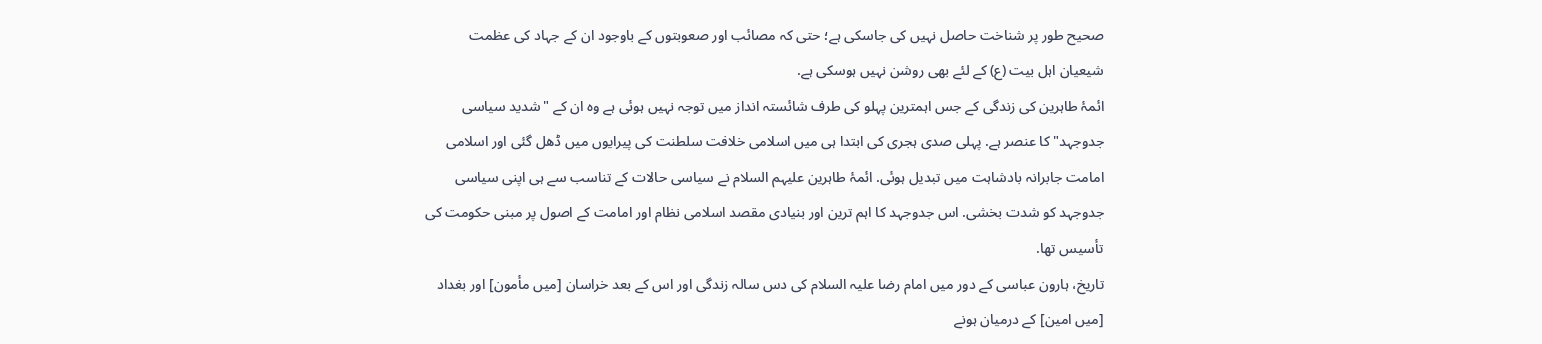صحیح طور پر شناخت حاصل نہیں کی جاسکی ہے؛ حتی کہ مصائب اور صعوبتوں کے باوجود ان کے جہاد کی عظمت شیعیان اہل بیت (ع) کے لئے بھی روشن نہیں ہوسکی ہے.
ائمۂ طاہرین کی زندگی کے جس اہمترین پہلو کی طرف شائستہ انداز میں توجہ نہیں ہوئی ہے وہ ان کے "شدید سیاسی جدوجہد" کا عنصر ہے. پہلی صدی ہجری کی ابتدا ہی میں اسلامی خلافت سلطنت کی پیرایوں میں ڈھل گئی اور اسلامی امامت جابرانہ بادشاہت میں تبدیل ہوئی. ائمۂ طاہرین علیہم السلام نے سیاسی حالات کے تناسب سے ہی اپنی سیاسی جدوجہد کو شدت بخشی. اس جدوجہد کا اہم ترین اور بنیادی مقصد اسلامی نظام اور امامت کے اصول پر مبنی حکومت کی تأسیس تھا.
تاریخ، ہارون عباسی کے دور میں امام رضا علیہ السلام کی دس سالہ زندگی اور اس کے بعد خراسان [میں مأمون] اور بغداد [میں امین] کے درمیان ہونے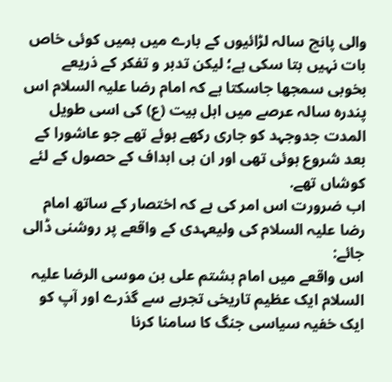والی پانچ سالہ لڑائیوں کے بارے میں ہمیں کوئی خاص بات نہیں بتا سکی ہے؛ لیکن تدبر و تفکر کے ذریعے بخوبی سمجھا جاسکتا ہے کہ امام رضا علیہ السلام اس پندرہ سالہ عرصے میں اہل بیت (ع) کی اسی طویل المدت جدوجہد کو جاری رکھے ہوئے تھے جو عاشورا کے بعد شروع ہوئی تھی اور ان ہی اہداف کے حصول کے لئے کوشاں تھے.
اب ضرورت اس امر کی ہے کہ اختصار کے ساتھ امام رضا علیہ السلام کی ولیعہدی کے واقعے پر روشنی ڈالی جائے:
اس واقعے میں امام ہشتم علی بن موسی الرضا علیہ السلام ایک عظیم تاریخی تجربے سے گذرے اور آپ کو ایک خفیہ سیاسی جنگ کا سامنا کرنا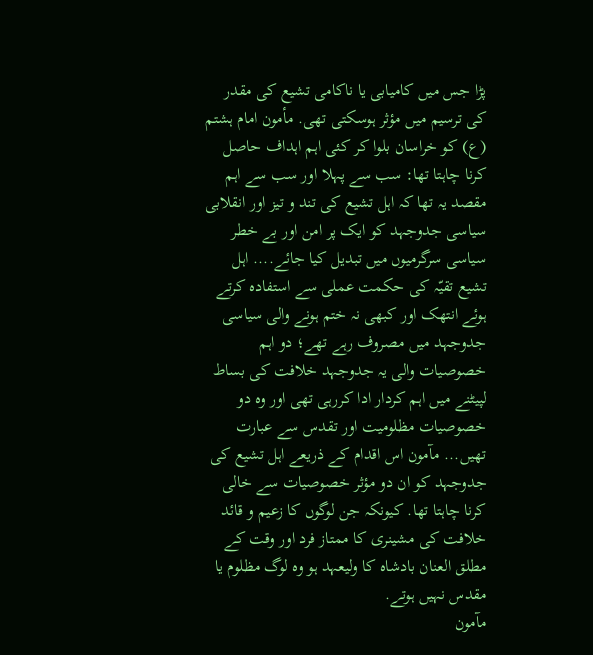پڑا جس میں کامیابی یا ناکامی تشیع کی مقدر کی ترسیم میں مؤثر ہوسکتی تھی. مأمون امام ہشتم (ع) کو خراسان بلوا کر کئی اہم اہداف حاصل کرنا چاہتا تھا: سب سے پہلا اور سب سے اہم مقصد یہ تھا کہ اہل تشیع کی تند و تیز اور انقلابی سیاسی جدوجہد کو ایک پر امن اور بے خطر سیاسی سرگرمیوں میں تبدیل کیا جائے.... اہل تشیع تقیّہ کی حکمت عملی سے استفادہ کرتے ہوئے انتھک اور کبھی نہ ختم ہونے والی سیاسی جدوجہد میں مصروف رہے تھے؛ دو اہم خصوصیات والی یہ جدوجہد خلافت کی بساط لپیٹنے میں اہم کردار ادا کررہی تھی اور وہ دو خصوصیات مظلومیت اور تقدس سے عبارت تھیں... مآمون اس اقدام کے ذریعے اہل تشیع کی جدوجہد کو ان دو مؤثر خصوصیات سے خالی کرنا چاہتا تھا. کیونکہ جن لوگوں کا زعیم و قائد خلافت کی مشینری کا ممتاز فرد اور وقت کے مطلق العنان بادشاہ کا ولیعہد ہو وہ لوگ مظلوم یا مقدس نہیں ہوتے.
مآمون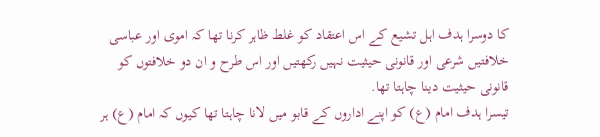کا دوسرا ہدف اہل تشیع کے اس اعتقاد کو غلط ظاہر کرنا تھا کہ اموی اور عباسی خلافتیں شرعی اور قانونی حیثیت نہیں رکھتیں اور اس طرح و ان دو خلافتوں کو قانونی حیثیت دینا چاہتا تھا.
تیسرا ہدف امام (ع) کو اپنے اداروں کے قابو میں لانا چاہتا تھا کیوں کہ امام (ع) ہر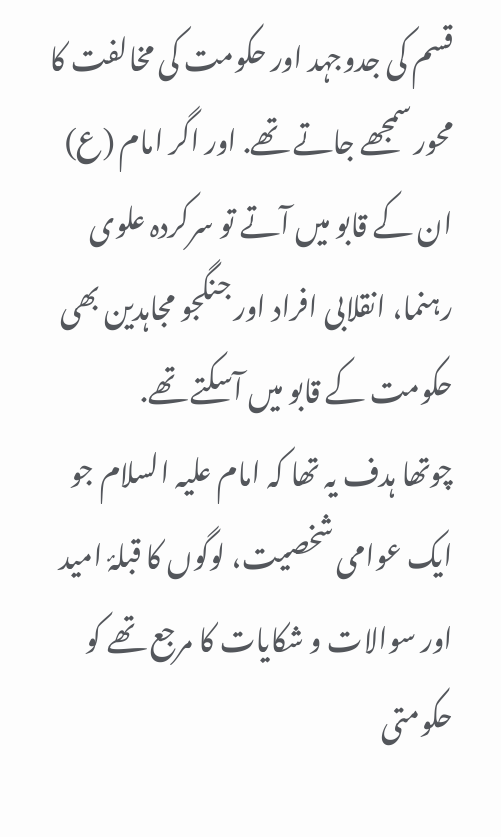قسم کی جدوجہد اور حکومت کی مخالفت کا محور سمجھے جاتے تھے. اور اگر امام (ع) ان کے قابو میں آتے تو سرکردہ علوی رہنما، انقلابی افراد اور جنگجو مجاہدین بھی حکومت کے قابو میں آسکتے تھے.
چوتھا ہدف یہ تھا کہ امام علیہ السلام جو ایک عوامی شخصیت، لوگوں کا قبلۂ امید اور سوالات و شکایات کا مرجع تھے کو حکومتی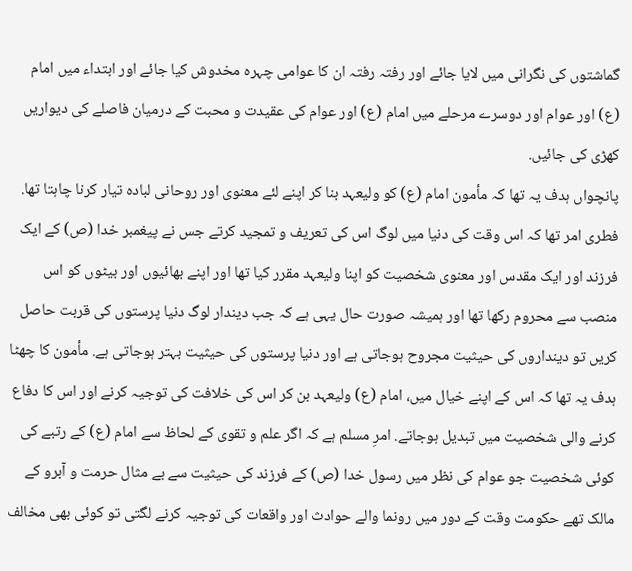گماشتوں کی نگرانی میں لایا جائے اور رفتہ رفتہ ان کا عوامی چہرہ مخدوش کیا جائے اور ابتداء میں امام (ع) اور عوام اور دوسرے مرحلے میں امام (ع) اور عوام کی عقیدت و محبت کے درمیان فاصلے کی دیواریں کھڑی کی جائیں.
پانچواں ہدف یہ تھا کہ مأمون امام (ع) کو ولیعہد بنا کر اپنے لئے معنوی اور روحانی لبادہ تیار کرنا چاہتا تھا. فطری امر تھا کہ اس وقت کی دنیا میں لوگ اس کی تعریف و تمجید کرتے جس نے پیغمبر خدا (ص) کے ایک فرزند اور ایک مقدس اور معنوی شخصیت کو اپنا ولیعہد مقرر کیا تھا اور اپنے بھائیوں اور بیٹوں کو اس منصب سے محروم رکھا تھا اور ہمیشہ صورت حال یہی ہے کہ جب دیندار لوگ دنیا پرستوں کی قربت حاصل کریں تو دینداروں کی حیثیت مجروح ہوجاتی ہے اور دنیا پرستوں کی حیثیت بہتر ہوجاتی ہے. مأمون کا چھٹا ہدف یہ تھا کہ اس کے اپنے خیال میں، امام (ع) ولیعہد بن کر اس کی خلافت کی توجیہ کرنے اور اس کا دفاع کرنے والی شخصیت میں تبدیل ہوجاتے. امرِ مسلم ہے کہ اگر علم و تقوی کے لحاظ سے امام (ع) کے رتبے کی کوئی شخصیت جو عوام کی نظر میں رسول خدا (ص) کے فرزند کی حیثیت سے بے مثال حرمت و آبرو کے مالک تھے حکومت وقت کے دور میں رونما والے حوادث اور واقعات کی توجیہ کرنے لگتی تو کوئی بھی مخالف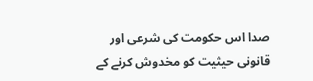صدا اس حکومت کی شرعی اور قانونی حیثیت کو مخدوش کرنے کے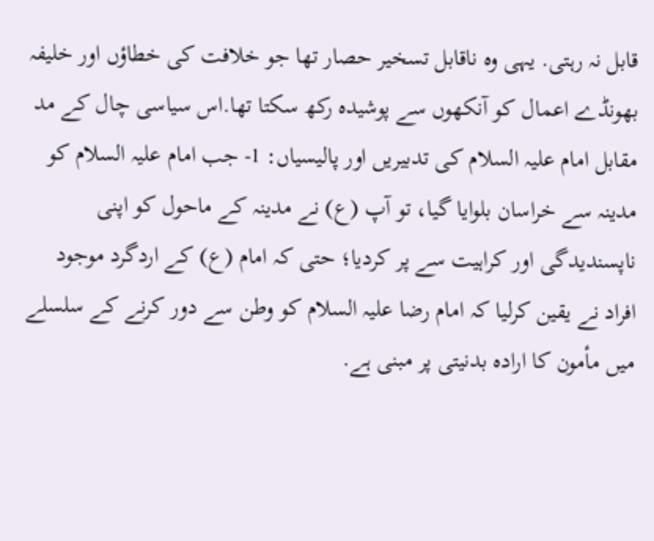قابل نہ رہتی. یہی وہ ناقابل تسخیر حصار تھا جو خلافت کی خطاؤں اور خلیفہ بھونڈے اعمال کو آنکھوں سے پوشیدہ رکھ سکتا تھا.اس سیاسی چال کے مد مقابل امام علیہ السلام کی تدبیریں اور پالیسیاں: 1- جب امام علیہ السلام کو مدینہ سے خراسان بلوایا گیا، تو آپ (ع) نے مدینہ کے ماحول کو اپنی ناپسندیدگی اور کراہیت سے پر کردیا؛ حتی کہ امام (ع) کے اردگرد موجود افراد نے یقین کرلیا کہ امام رضا علیہ السلام کو وطن سے دور کرنے کے سلسلے میں مأمون کا ارادہ بدنیتی پر مبنی ہے.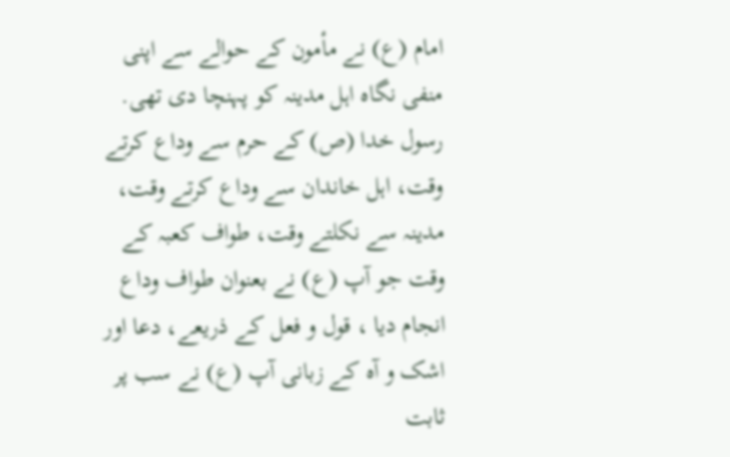امام (ع) نے مأمون کے حوالے سے اپنی منفی نگاہ اہل مدینہ کو پہنچا دی تھی. رسول خدا (ص) کے حرم سے وداع کرتے وقت، اہل خاندان سے وداع کرتے وقت، مدینہ سے نکلتے وقت، طواف کعبہ کے وقت جو آپ (ع) نے بعنوان طواف وداع انجام دیا ، قول و فعل کے ذریعے، دعا اور اشک و آہ کے زبانی آپ (ع) نے سب پر ثابت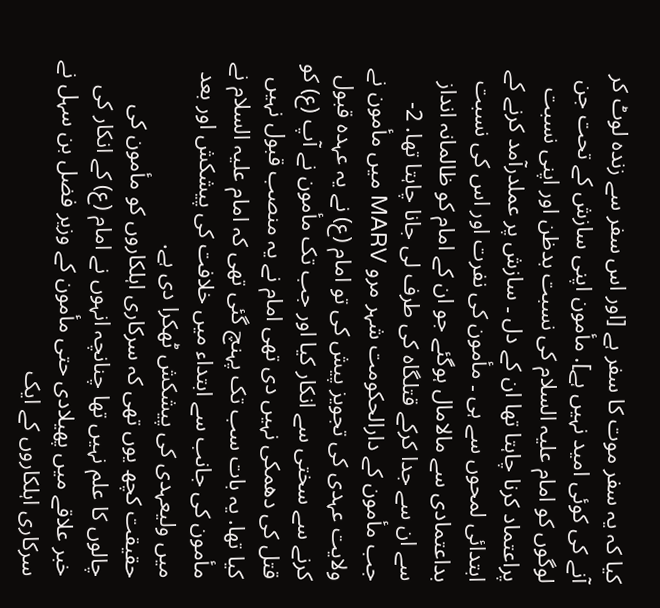کیا کہ یہ سفر موت کا سفر ہے [اور اس سفر سے زندہ لوٹ کر آنے کی کوئی امید نہیں ہے]. مأمون اپنی سازش کے تحت جن لوگوں کو امام علیہ السلام کی نسبت بدظن اور اپنی نسبت پراعتماد کرنا چاہتا تھا ان کے دل ۔ سازش پر عملدرآمد کرنے کے ابتدائی لمحوں سے ہی ۔ مأمون کی نفرت اور اس کی نسبت بداعتمادی سے مالامال ہوگئے جو ان کے امام کو ظالمانہ انداز سے ان سے جدا کرکے قتلگاہ کی طرف لی جانا چاہتا تھا. 2- جب مأمون کے دارالحکومت شہر مرو MARV میں مأمون نے ولایت عہدی کی تجویز پیش کی تو امام (ع) نے یہ عہدہ قبول کرنے سے سختی سے انکار کیا اور جب تک مأمون نے آپ (ع) کو قتل کی دھمکی نہیں دی تھی امام نے یہ منصب قبول نہیں کیا تھا. یہ بات سب تک پہنچ گئی تھی کہ امام علیہ السلام نے مأمون کی جانب سے ابتداء میں خلافت کی پیشکش اور بعد میں ولیعہدی کی پیشکش ٹھکرا دی ہے.
حقیقت کچھ یوں تھی کہ سرکاری اہلکاروں کو مأمون کی چالوں کا علم نہیں تھا چنانچہ انہوں نے امام (ع) کے انکار کی خبر علاقے میں پھیلادی حتی مأمون کے وزیر فضل بن سہل نے سرکاری اہلکاروں کے ایک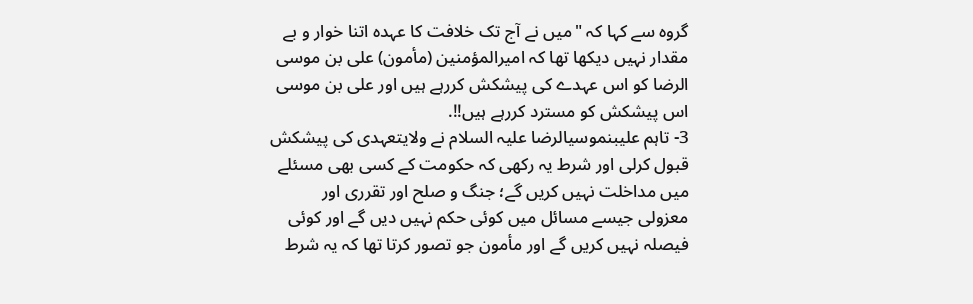گروہ سے کہا کہ "میں نے آج تک خلافت کا عہدہ اتنا خوار و بے مقدار نہیں دیکھا تھا کہ امیرالمؤمنین (مأمون) علی بن موسی الرضا کو اس عہدے کی پیشکش کررہے ہیں اور علی بن موسی اس پیشکش کو مسترد کررہے ہیں!!.
3- تاہم علیبنموسیالرضا علیہ السلام نے ولایتعہدی کی پیشکش قبول کرلی اور شرط یہ رکھی کہ حکومت کے کسی بھی مسئلے میں مداخلت نہیں کریں گے؛ جنگ و صلح اور تقرری اور معزولی جیسے مسائل میں کوئی حکم نہیں دیں گے اور کوئی فیصلہ نہیں کریں گے اور مأمون جو تصور کرتا تھا کہ یہ شرط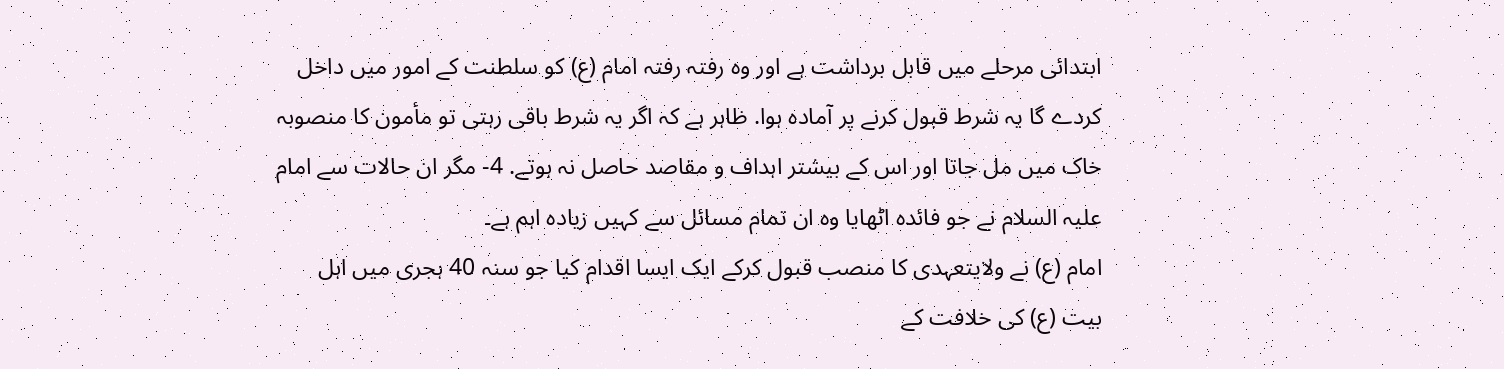ابتدائی مرحلے میں قابل برداشت ہے اور وہ رفتہ رفتہ امام (ع) کو سلطنت کے امور میں داخل کردے گا یہ شرط قبول کرنے پر آمادہ ہوا. ظاہر ہے کہ اگر یہ شرط باقی رہتی تو مأمون کا منصوبہ خاک میں مل جاتا اور اس کے بیشتر اہداف و مقاصد حاصل نہ ہوتے. 4- مگر ان حالات سے امام علیہ السلام نے جو فائدہ اٹھایا وہ ان تمام مسائل سے کہیں زیادہ اہم ہے۔
امام (ع) نے ولایتعہدی کا منصب قبول کرکے ایک ایسا اقدام کیا جو سنہ 40 ہجری میں اہل بیت (ع) کی خلافت کے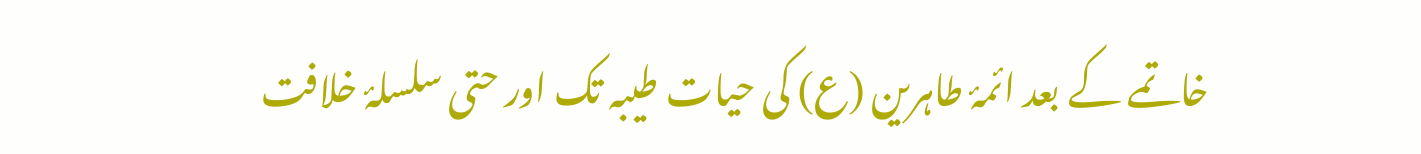خاتمے کے بعد ائمۂ طاہرین (ع) کی حیات طیبہ تک اور حتی سلسلۂ خلافت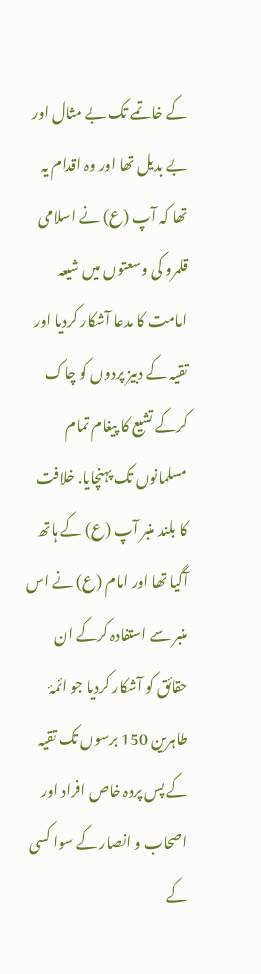کے خاتمے تک بے مثال اور بے بدیل تھا اور وہ اقدام یہ تھا کہ آپ (ع) نے اسلامی قلمرو کی وسعتوں میں شیعہ امامت کا مدعا آشکار کردیا اور تقیہ کے دبیز پردوں کو چاک کرکے تشیع کا پیغام تمام مسلمانوں تک پہنچایا. خلافت کا بلند منبر آپ (ع) کے ہاتھ آگیا تھا اور امام (ع) نے اس منبر سے استفادہ کرکے ان حقائق کو آشکار کردیا جو ائمۂ طاہرین 150 برسوں تک تقیہ کے پس پردہ خاص افراد اور اصحاب و انصار کے سوا کسی کے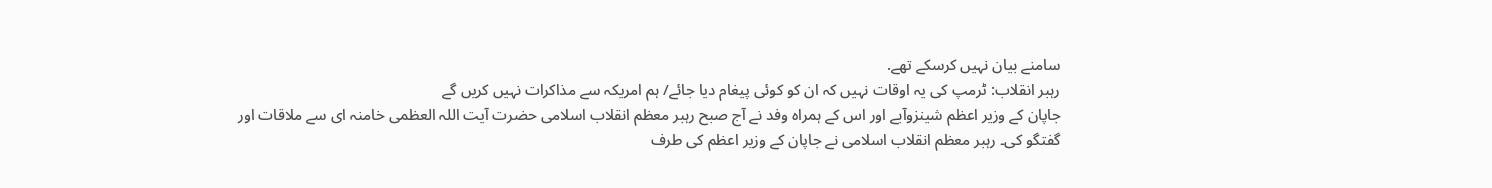سامنے بیان نہیں کرسکے تھے.
رہبر انقلاب: ٹرمپ کی یہ اوقات نہیں کہ ان کو کوئی پیغام دیا جائے/ ہم امریکہ سے مذاکرات نہیں کریں گے
جاپان کے وزير اعظم شینزوآبے اور اس کے ہمراہ وفد نے آج صبح رہبر معظم انقلاب اسلامی حضرت آیت اللہ العظمی خامنہ ای سے ملاقات اور گفتگو کی۔ رہبر معظم انقلاب اسلامی نے جاپان کے وزير اعظم کی طرف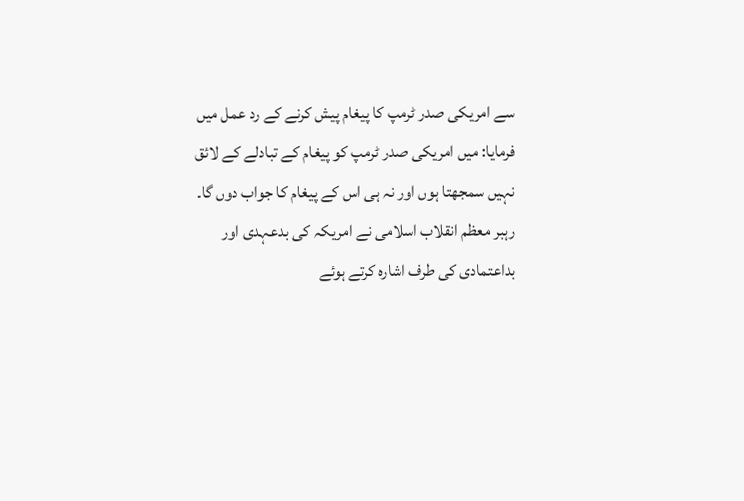سے امریکی صدر ٹرمپ کا پیغام پیش کرنے کے رد عمل میں فرمایا: میں امریکی صدر ٹرمپ کو پیغام کے تبادلے کے لائق نہیں سمجھتا ہوں اور نہ ہی اس کے پیغام کا جواب دوں گا۔
رہبر معظم انقلاب اسلامی نے امریکہ کی بدعہدی اور بداعتمادی کی طرف اشارہ کرتے ہوئے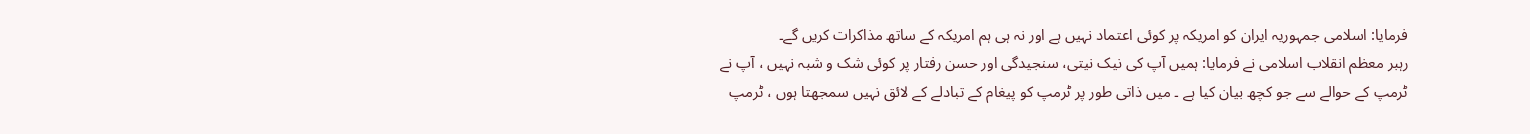فرمایا: اسلامی جمہوریہ ایران کو امریکہ پر کوئی اعتماد نہیں ہے اور نہ ہی ہم امریکہ کے ساتھ مذاکرات کریں گے۔
رہبر معظم انقلاب اسلامی نے فرمایا: ہمیں آپ کی نیک نیتی، سنجیدگی اور حسن رفتار پر کوئی شک و شبہ نہیں ، آپ نے ٹرمپ کے حوالے سے جو کچھ بیان کیا ہے ۔ میں ذاتی طور پر ٹرمپ کو پیغام کے تبادلے کے لائق نہیں سمجھتا ہوں ، ٹرمپ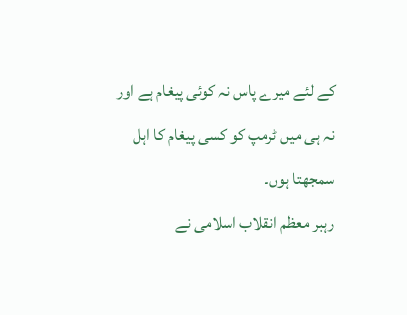کے لئے میرے پاس نہ کوئی پیغام ہے اور نہ ہی میں ٹرمپ کو کسی پیغام کا اہل سمجھتا ہوں۔
رہبر معظم انقلاب اسلامی نے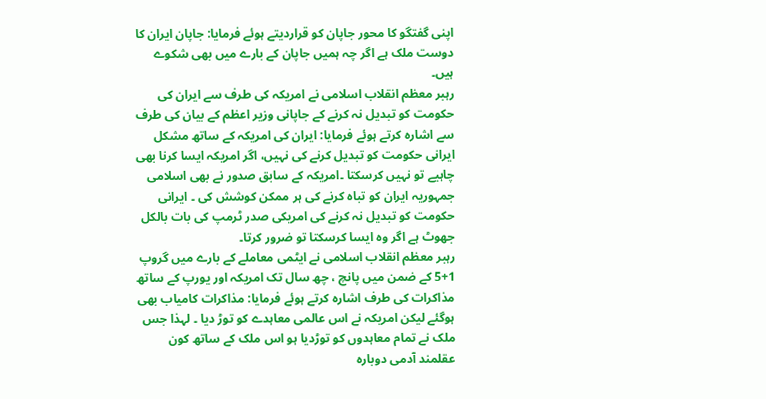اپنی گفتگو کا محور جاپان کو قراردیتے ہوئے فرمایا: جاپان ایران کا دوست ملک ہے اگر چہ ہمیں جاپان کے بارے میں بھی شکوے ہیں۔
رہبر معظم انقلاب اسلامی نے امریکہ کی طرف سے ایران کی حکومت کو تبدیل نہ کرنے کے جاپانی وزیر اعظم کے بیان کی طرف سے اشارہ کرتے ہوئے فرمایا: ایران کی امریکہ کے ساتھ مشکل ایرانی حکومت کو تبدیل کرنے کی نہیں، اگر امریکہ ایسا کرنا بھی چاہیے تو نہیں کرسکتا ۔امریکہ کے سابق صدور نے بھی اسلامی جمہوریہ ایران کو تباہ کرنے کی ہر ممکن کوشش کی ۔ ایرانی حکومت کو تبدیل نہ کرنے کی امریکی صدر ٹرمپ کی بات بالکل جھوٹ ہے اگر وہ ایسا کرسکتا تو ضرور کرتا۔
رہبر معظم انقلاب اسلامی نے ایٹمی معاملے کے بارے میں گروپ 1+5 کے ضمن میں پانچ ، چھ سال تک امریکہ اور یورپ کے ساتھ مذاکرات کی طرف اشارہ کرتے ہوئے فرمایا: مذاکرات کامیاب بھی ہوگئے لیکن امریکہ نے اس عالمی معاہدے کو توڑ دیا ۔ لہذا جس ملک نے تمام معاہدوں کو توڑدیا ہو اس ملک کے ساتھ کون عقلمند آدمی دوبارہ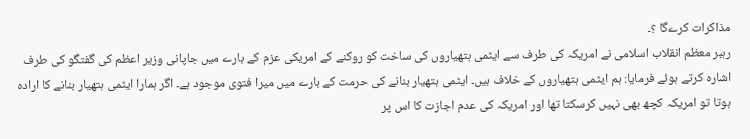مذاکرات کرےگا ؟۔
رہبر معظم انقلاب اسلامی نے امریکہ کی طرف سے ایٹمی ہتھیاروں کی ساخت کو روکنے کے امریکی عزم کے بارے میں جاپانی وزیر اعظم کی گفتگو کی طرف اشارہ کرتے ہوئے فرمایا: ہم ایٹمی ہتھیاروں کے خلاف ہیں۔ ایٹمی ہتھیار بنانے کی حرمت کے بارے میں میرا فتوی موجود ہے۔ اگر ہمارا ایٹمی ہتھیار بنانے کا ارادہ ہوتا تو امریکہ کچھ بھی نہیں کرسکتا تھا اور امریکہ کی عدم اجازت کا اس پر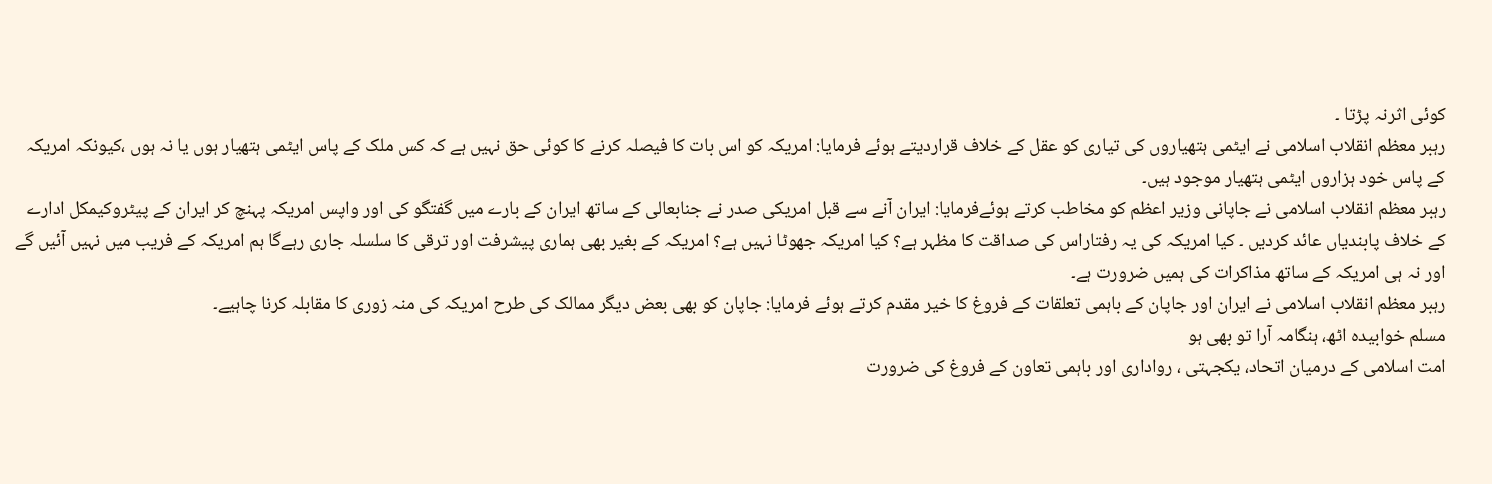کوئی اثرنہ پڑتا ۔
رہبر معظم انقلاب اسلامی نے ایٹمی ہتھیاروں کی تیاری کو عقل کے خلاف قراردیتے ہوئے فرمایا: امریکہ کو اس بات کا فیصلہ کرنے کا کوئی حق نہیں ہے کہ کس ملک کے پاس ایٹمی ہتھیار ہوں یا نہ ہوں ،کیونکہ امریکہ کے پاس خود ہزاروں ایٹمی ہتھیار موجود ہیں۔
رہبر معظم انقلاب اسلامی نے جاپانی وزیر اعظم کو مخاطب کرتے ہوئےفرمایا: ایران آنے سے قبل امریکی صدر نے جنابعالی کے ساتھ ایران کے بارے میں گفتگو کی اور واپس امریکہ پہنچ کر ایران کے پیٹروکیمکل ادارے کے خلاف پابندیاں عائد کردیں ۔ کیا امریکہ کی یہ رفتاراس کی صداقت کا مظہر ہے؟ کیا امریکہ جھوٹا نہیں ہے؟ امریکہ کے بغیر بھی ہماری پیشرفت اور ترقی کا سلسلہ جاری رہےگا ہم امریکہ کے فریب میں نہیں آئیں گے اور نہ ہی امریکہ کے ساتھ مذاکرات کی ہمیں ضرورت ہے۔
رہبر معظم انقلاب اسلامی نے ایران اور جاپان کے باہمی تعلقات کے فروغ کا خير مقدم کرتے ہوئے فرمایا: جاپان کو بھی بعض دیگر ممالک کی طرح امریکہ کی منہ زوری کا مقابلہ کرنا چاہیے۔
مسلم خوابیدہ اٹھ، ہنگامہ آرا تو بھی ہو
امت اسلامی کے درمیان اتحاد، یکجہتی ، رواداری اور باہمی تعاون کے فروغ کی ضرورت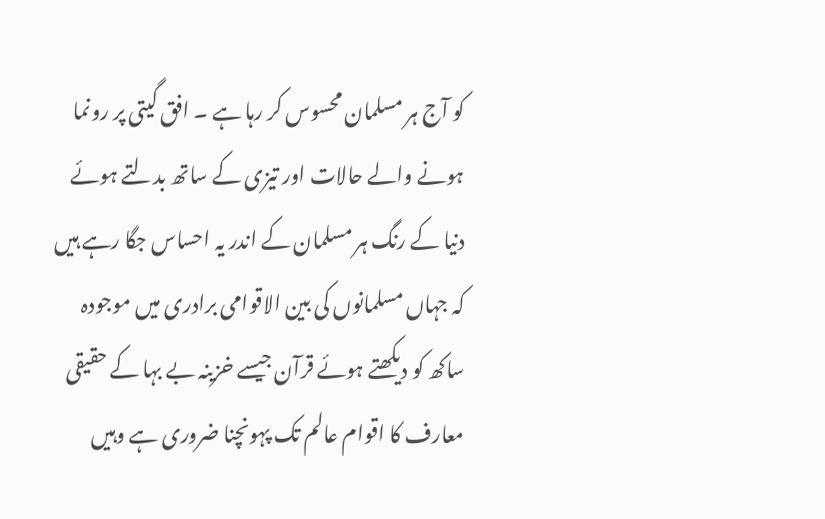کو آج ہر مسلمان محسوس کر رہا ہے ۔ افق گیتی پر رونما ہونے والے حالات اور تیزی کے ساتھ بدلتے ہوئے دنیا کے رنگ ہر مسلمان کے اندر یہ احساس جگا رہے ہیں کہ جہاں مسلمانوں کی بین الاقوامی برادری میں موجودہ ساکھ کو دیکھتے ہوئے قرآن جیسے خزینہ بے بہا کے حقیقی معارف کا اقوام عالم تک پہونچنا ضروری ہے وہیں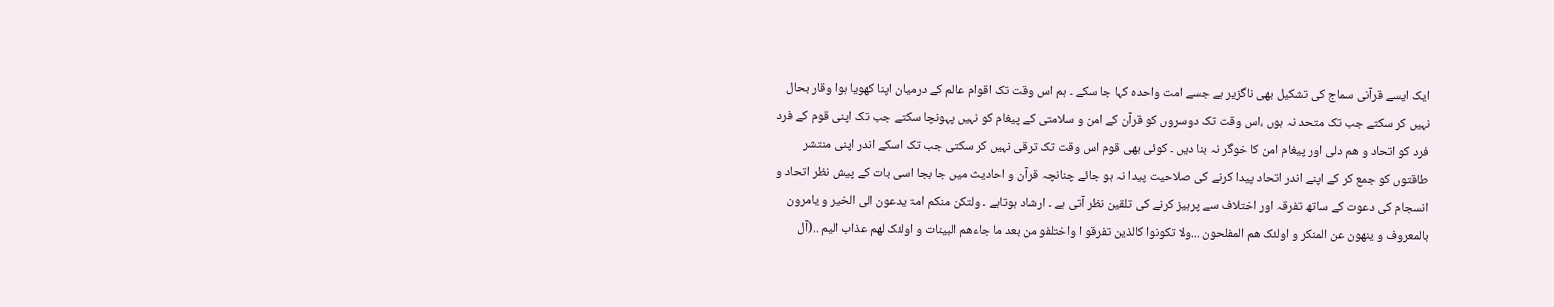ایک ایسے قرآنی سماج کی تشکیل بھی ناگزیر ہے جسے امت واحدہ کہا جا سکے ۔ ہم اس وقت تک اقوام عالم کے درمیان اپنا کھویا ہوا وقار بحال نہیں کر سکتے جب تک متحد نہ ہوں ،اس وقت تک دوسروں کو قرآن کے امن و سلامتی کے پیغام کو نہیں پہونچا سکتے جب تک اپنی قوم کے فرد فرد کو اتحاد و ھم دلی اور پیغام امن کا خوگر نہ بنا دیں ۔ کوئی بھی قوم اس وقت تک ترقی نہیں کر سکتی جب تک اسکے اندر اپنی منتشر طاقتوں کو جمع کر کے اپنے اندر اتحاد پیدا کرنے کی صلاحیت پیدا نہ ہو جائے چنانچہ قرآن و احادیث میں جا بجا اسی بات کے پیش نظر اتحاد و انسجام کی دعوت کے ساتھ تفرقہ اور اختلاف سے پرہیز کرنے کی تلقین نظر آتی ہے ۔ ارشاد ہوتاہے ۔ ولتکن منکم امۃ یدعون الی الخیر و یامرون بالمعروف و ینھون عن المنکر و اولئک ھم المفلحون ...ولا تکونوا کالذین تفرقو ا واختلفو من بعد ما جاءھم البینات و اولئک لھم عذاب الیم ..(آل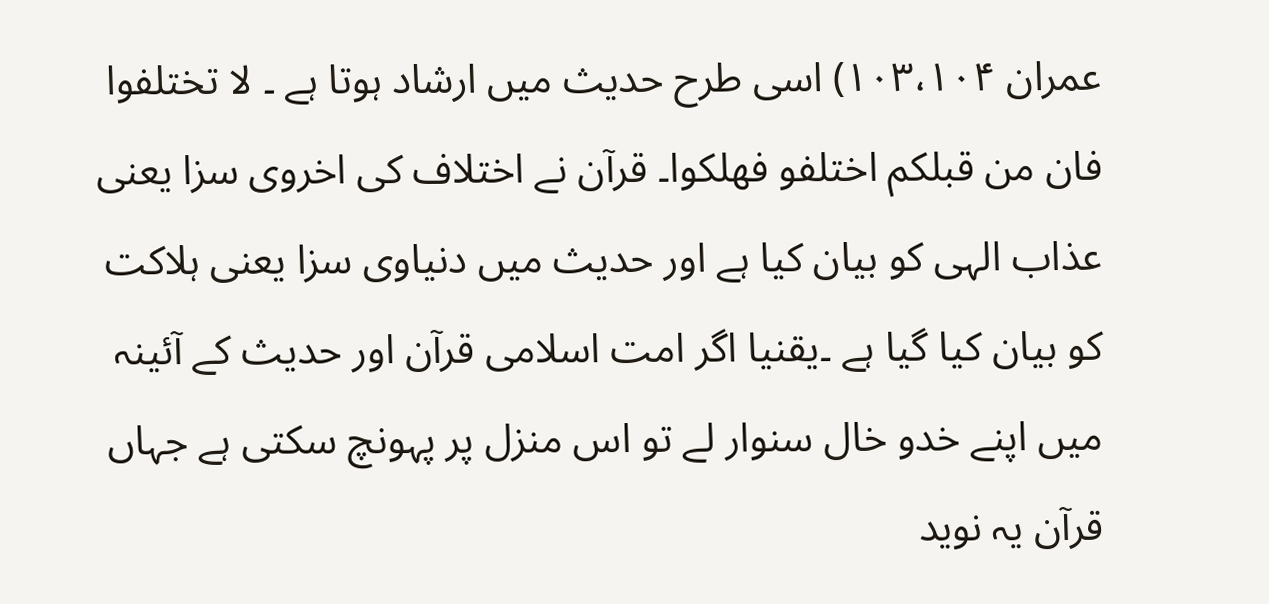عمران ۱۰۳،۱۰۴) اسی طرح حدیث میں ارشاد ہوتا ہے ۔ لا تختلفوا فان من قبلکم اختلفو فھلکوا۔ قرآن نے اختلاف کی اخروی سزا یعنی عذاب الہی کو بیان کیا ہے اور حدیث میں دنیاوی سزا یعنی ہلاکت کو بیان کیا گیا ہے ۔یقنیا اگر امت اسلامی قرآن اور حدیث کے آئینہ میں اپنے خدو خال سنوار لے تو اس منزل پر پہونچ سکتی ہے جہاں قرآن یہ نوید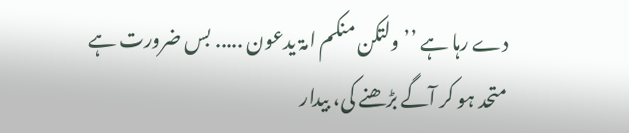دے رہا ہے ’’ولتکن منکم امۃ یدعون ..... بس ضرورت ہے متحد ہو کر آگے بڑھنے کی، بیدار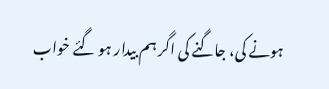ہونے کی، جاگنے کی اگر ہم بیدار ہو گئے خواب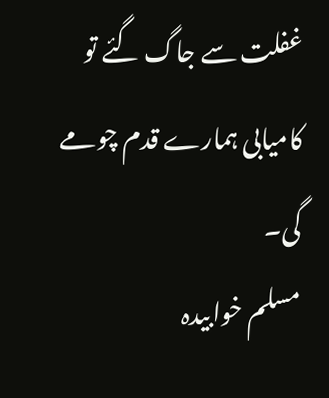غفلت سے جاگ گئے تو کامیابی ہمارے قدم چومے گی۔
مسلم خوابیدہ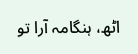اٹھ، ہنگامہ آرا تو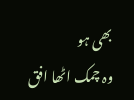بھی ہو
وہ چمک اٹھا افق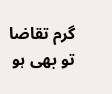گرم تقاضا تو بھی ہو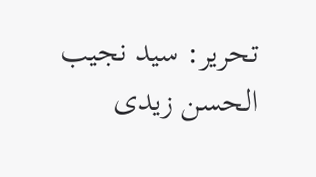تحریر: سید نجیب الحسن زیدی